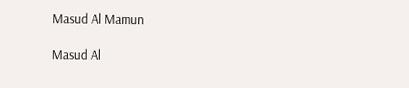Masud Al Mamun

Masud Al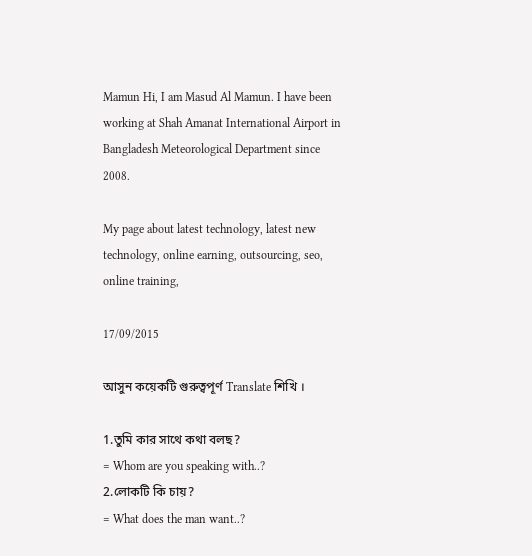Mamun Hi, I am Masud Al Mamun. I have been working at Shah Amanat International Airport in Bangladesh Meteorological Department since 2008.

My page about latest technology, latest new technology, online earning, outsourcing, seo, online training,

17/09/2015

আসুন কয়েকটি গুরুত্বপূর্ণ Translate শিখি ।

1.তুমি কার সাথে কথা বলছ?
= Whom are you speaking with..?
2.লোকটি কি চায়?
= What does the man want..?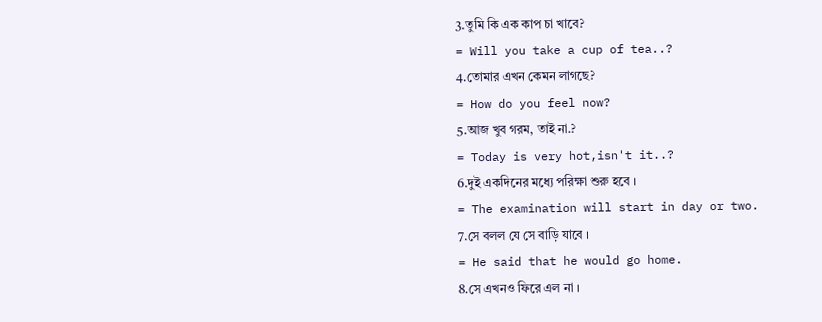3.তুমি কি এক কাপ চা খাবে?
= Will you take a cup of tea..?
4.তোমার এখন কেমন লাগছে?
= How do you feel now?
5.আজ খুব গরম, তাই না.?
= Today is very hot,isn't it..?
6.দুই একদিনের মধ্যে পরিক্ষা শুরু হবে ।
= The examination will start in day or two.
7.সে বলল যে সে বাড়ি যাবে ।
= He said that he would go home.
8.সে এখনও ফিরে এল না ।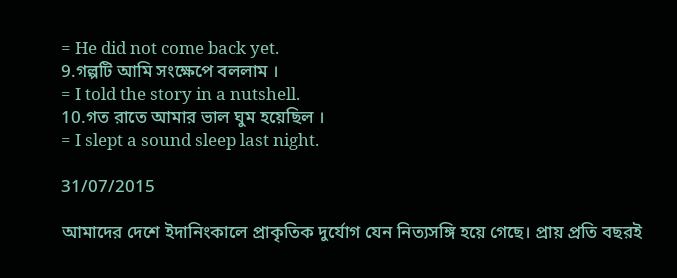= He did not come back yet.
9.গল্পটি আমি সংক্ষেপে বললাম ।
= I told the story in a nutshell.
10.গত রাতে আমার ভাল ঘুম হয়েছিল ।
= I slept a sound sleep last night.

31/07/2015

আমাদের দেশে ইদানিংকালে প্রাকৃতিক দুর্যোগ যেন নিত্যসঙ্গি হয়ে গেছে। প্রায় প্রতি বছরই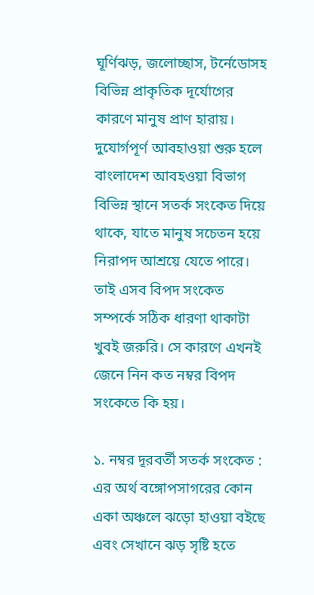ঘূর্ণিঝড়, জলোচ্ছাস, টর্নেডোসহ বিভিন্ন প্রাকৃতিক দূর্যোগের কারণে মানুষ প্রাণ হারায়। দুযোর্গপূর্ণ আবহাওয়া শুরু হলে বাংলাদেশ আবহওয়া বিভাগ বিভিন্ন স্থানে সতর্ক সংকেত দিয়ে থাকে, যাতে মানুষ সচেতন হয়ে নিরাপদ আশ্রয়ে যেতে পারে। তাই এসব বিপদ সংকেত সম্পর্কে সঠিক ধারণা থাকাটা খুবই জরুরি। সে কারণে এখনই জেনে নিন কত নম্বর বিপদ সংকেতে কি হয়।

১. নম্বর দূরবর্তী সতর্ক সংকেত : এর অর্থ বঙ্গোপসাগরের কোন একা অঞ্চলে ঝড়ো হাওয়া বইছে এবং সেখানে ঝড় সৃষ্টি হতে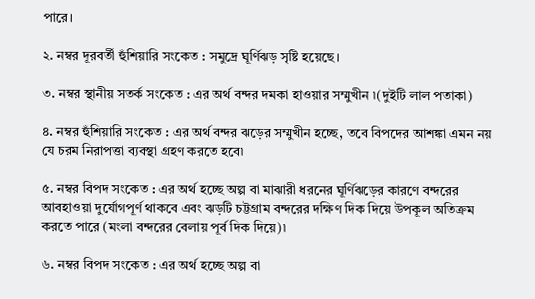পারে।

২. নম্বর দূরবর্তী হুঁশিয়ারি সংকেত : সমুদ্রে ঘূর্ণিঝড় সৃষ্টি হয়েছে।

৩. নম্বর স্থানীয় সতর্ক সংকেত : এর অর্থ বন্দর দমকা হাওয়ার সম্মুখীন ৷(দুইটি লাল পতাকা)

৪. নম্বর হুঁশিয়ারি সংকেত : এর অর্থ বন্দর ঝড়ের সম্মুখীন হচ্ছে, তবে বিপদের আশঙ্কা এমন নয় যে চরম নিরাপত্তা ব্যবস্থা গ্রহণ করতে হবে৷

৫. নম্বর বিপদ সংকেত : এর অর্থ হচ্ছে অল্প বা মাঝারী ধরনের ঘূর্ণিঝড়ের কারণে বন্দরের আবহাওয়া দুর্যোগপূর্ণ থাকবে এবং ঝড়টি চট্টগ্রাম বন্দরের দক্ষিণ দিক দিয়ে উপকূল অতিক্রম করতে পারে (মংলা বন্দরের বেলায় পূর্ব দিক দিয়ে)৷

৬. নম্বর বিপদ সংকেত : এর অর্থ হচ্ছে অল্প বা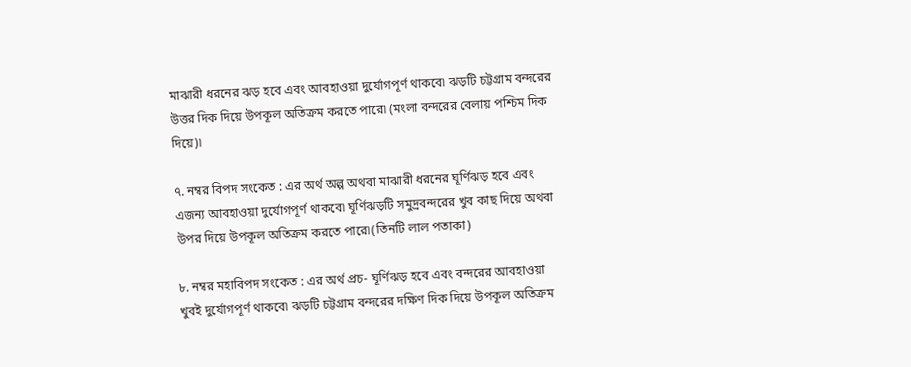মাঝারী ধরনের ঝড় হবে এবং আবহাওয়া দুর্যোগপূর্ণ থাকবে৷ ঝড়টি চট্টগ্রাম বন্দরের উত্তর দিক দিয়ে উপকূল অতিক্রম করতে পারে৷ (মংলা বন্দরের বেলায় পশ্চিম দিক দিয়ে)৷

৭. নম্বর বিপদ সংকেত : এর অর্থ অল্প অথবা মাঝারী ধরনের ঘূর্ণিঝড় হবে এবং এজন্য আবহাওয়া দুর্যোগপূর্ণ থাকবে৷ ঘূর্ণিঝড়টি সমুদ্রবন্দরের খুব কাছ দিয়ে অথবা উপর দিয়ে উপকূল অতিক্রম করতে পারে৷(তিনটি লাল পতাকা)

৮. নম্বর মহাবিপদ সংকেত : এর অর্থ প্রচ- ঘূর্ণিঝড় হবে এবং বন্দরের আবহাওয়া খুবই দুর্যোগপূর্ণ থাকবে৷ ঝড়টি চট্টগ্রাম বন্দরের দক্ষিণ দিক দিয়ে উপকূল অতিক্রম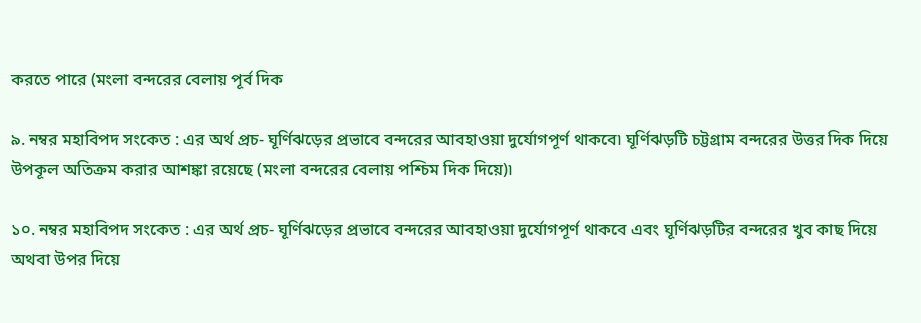করতে পারে (মংলা বন্দরের বেলায় পূর্ব দিক

৯. নম্বর মহাবিপদ সংকেত : এর অর্থ প্রচ- ঘূর্ণিঝড়ের প্রভাবে বন্দরের আবহাওয়া দুর্যোগপূর্ণ থাকবে৷ ঘূর্ণিঝড়টি চট্টগ্রাম বন্দরের উত্তর দিক দিয়ে উপকূল অতিক্রম করার আশঙ্কা রয়েছে (মংলা বন্দরের বেলায় পশ্চিম দিক দিয়ে)৷

১০. নম্বর মহাবিপদ সংকেত : এর অর্থ প্রচ- ঘূর্ণিঝড়ের প্রভাবে বন্দরের আবহাওয়া দুর্যোগপূর্ণ থাকবে এবং ঘূর্ণিঝড়টির বন্দরের খুব কাছ দিয়ে অথবা উপর দিয়ে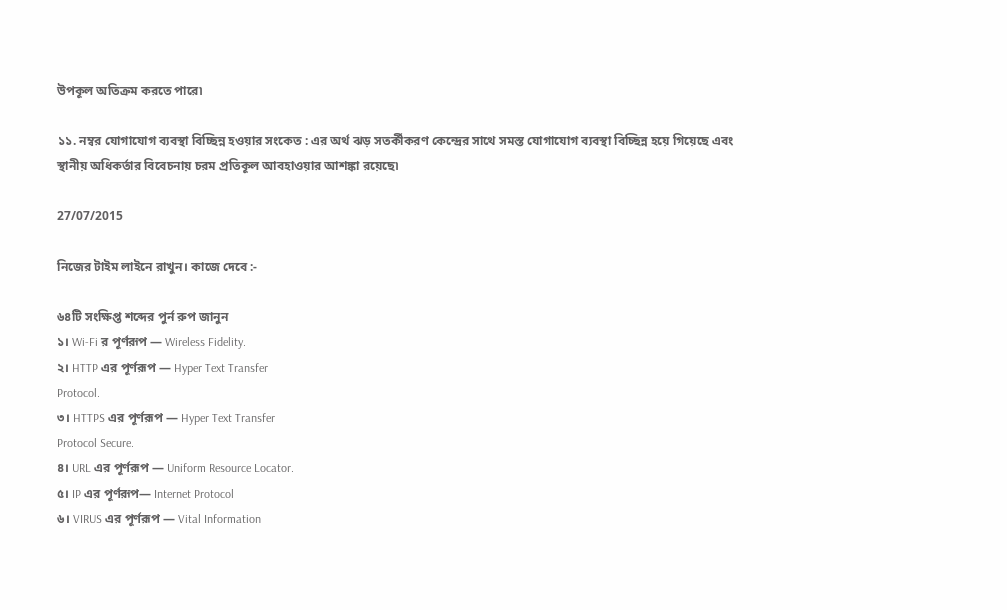উপকূল অতিক্রম করতে পারে৷

১১. নম্বর যোগাযোগ ব্যবস্থা বিচ্ছিন্ন হওয়ার সংকেত : এর অর্থ ঝড় সতর্কীকরণ কেন্দ্রের সাথে সমস্ত যোগাযোগ ব্যবস্থা বিচ্ছিন্ন হয়ে গিয়েছে এবং স্থানীয় অধিকর্তার বিবেচনায় চরম প্রতিকূল আবহাওয়ার আশঙ্কা রয়েছে৷

27/07/2015

নিজের টাইম লাইনে রাখুন। কাজে দেবে :-

৬৪টি সংক্ষিপ্ত শব্দের পুর্ন রুপ জানুন
১। Wi-Fi র পূর্ণরূপ — Wireless Fidelity.
২। HTTP এর পূর্ণরূপ — Hyper Text Transfer
Protocol.
৩। HTTPS এর পূর্ণরূপ — Hyper Text Transfer
Protocol Secure.
৪। URL এর পূর্ণরূপ — Uniform Resource Locator.
৫। IP এর পূর্ণরূপ— Internet Protocol
৬। VIRUS এর পূর্ণরূপ — Vital Information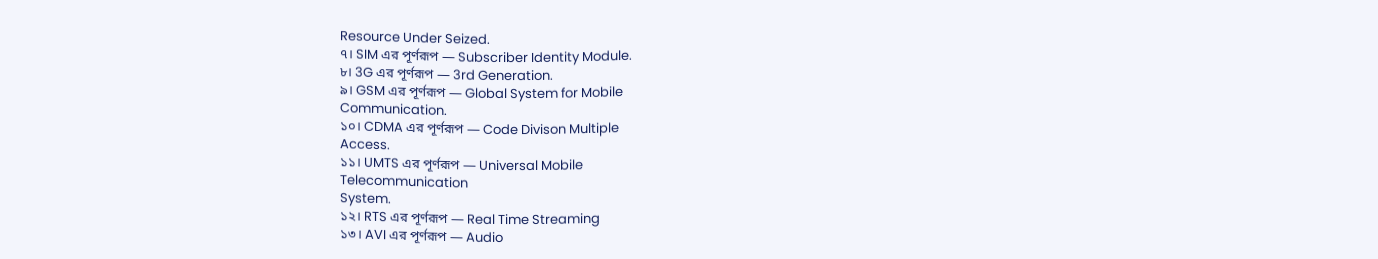Resource Under Seized.
৭। SIM এর পূর্ণরূপ — Subscriber Identity Module.
৮। 3G এর পূর্ণরূপ — 3rd Generation.
৯। GSM এর পূর্ণরূপ — Global System for Mobile
Communication.
১০। CDMA এর পূর্ণরূপ — Code Divison Multiple
Access.
১১। UMTS এর পূর্ণরূপ — Universal Mobile
Telecommunication
System.
১২। RTS এর পূর্ণরূপ — Real Time Streaming
১৩। AVI এর পূর্ণরূপ — Audio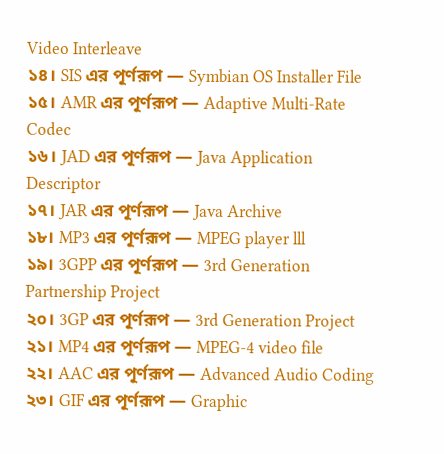Video Interleave
১৪। SIS এর পূর্ণরূপ — Symbian OS Installer File
১৫। AMR এর পূর্ণরূপ — Adaptive Multi-Rate
Codec
১৬। JAD এর পূর্ণরূপ — Java Application
Descriptor
১৭। JAR এর পূর্ণরূপ — Java Archive
১৮। MP3 এর পূর্ণরূপ — MPEG player lll
১৯। 3GPP এর পূর্ণরূপ — 3rd Generation
Partnership Project
২০। 3GP এর পূর্ণরূপ — 3rd Generation Project
২১। MP4 এর পূর্ণরূপ — MPEG-4 video file
২২। AAC এর পূর্ণরূপ — Advanced Audio Coding
২৩। GIF এর পূর্ণরূপ — Graphic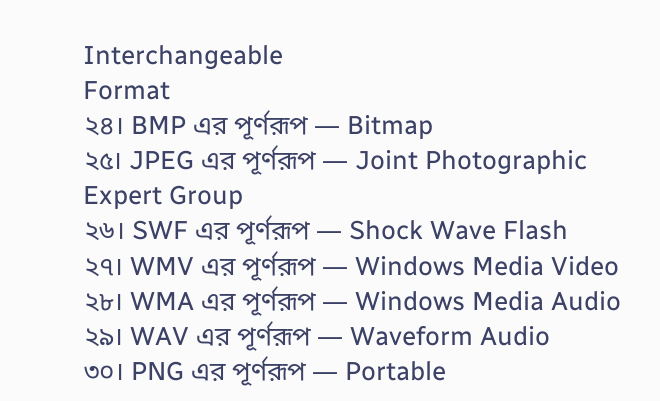Interchangeable
Format
২৪। BMP এর পূর্ণরূপ — Bitmap
২৫। JPEG এর পূর্ণরূপ — Joint Photographic
Expert Group
২৬। SWF এর পূর্ণরূপ — Shock Wave Flash
২৭। WMV এর পূর্ণরূপ — Windows Media Video
২৮। WMA এর পূর্ণরূপ — Windows Media Audio
২৯। WAV এর পূর্ণরূপ — Waveform Audio
৩০। PNG এর পূর্ণরূপ — Portable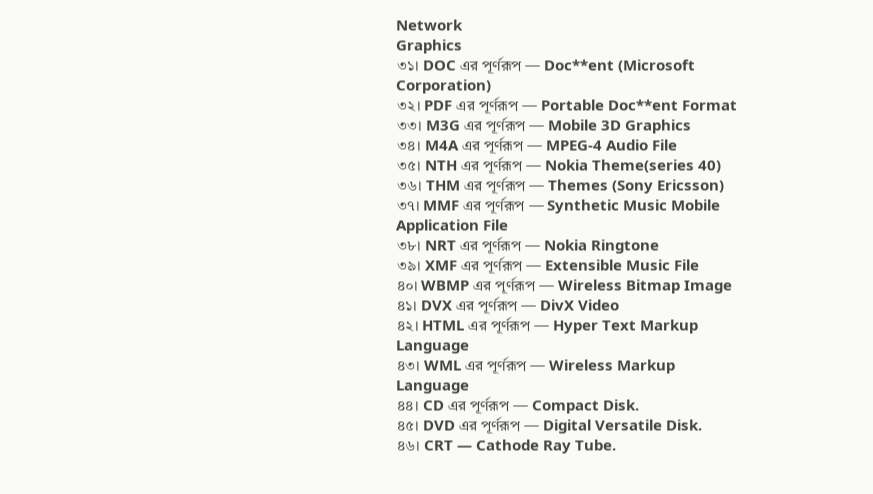Network
Graphics
৩১। DOC এর পূর্ণরূপ — Doc**ent (Microsoft
Corporation)
৩২। PDF এর পূর্ণরূপ — Portable Doc**ent Format
৩৩। M3G এর পূর্ণরূপ — Mobile 3D Graphics
৩৪। M4A এর পূর্ণরূপ — MPEG-4 Audio File
৩৫। NTH এর পূর্ণরূপ — Nokia Theme(series 40)
৩৬। THM এর পূর্ণরূপ — Themes (Sony Ericsson)
৩৭। MMF এর পূর্ণরূপ — Synthetic Music Mobile
Application File
৩৮। NRT এর পূর্ণরূপ — Nokia Ringtone
৩৯। XMF এর পূর্ণরূপ — Extensible Music File
৪০। WBMP এর পূর্ণরূপ — Wireless Bitmap Image
৪১। DVX এর পূর্ণরূপ — DivX Video
৪২। HTML এর পূর্ণরূপ — Hyper Text Markup
Language
৪৩। WML এর পূর্ণরূপ — Wireless Markup
Language
৪৪। CD এর পূর্ণরূপ — Compact Disk.
৪৫। DVD এর পূর্ণরূপ — Digital Versatile Disk.
৪৬। CRT — Cathode Ray Tube.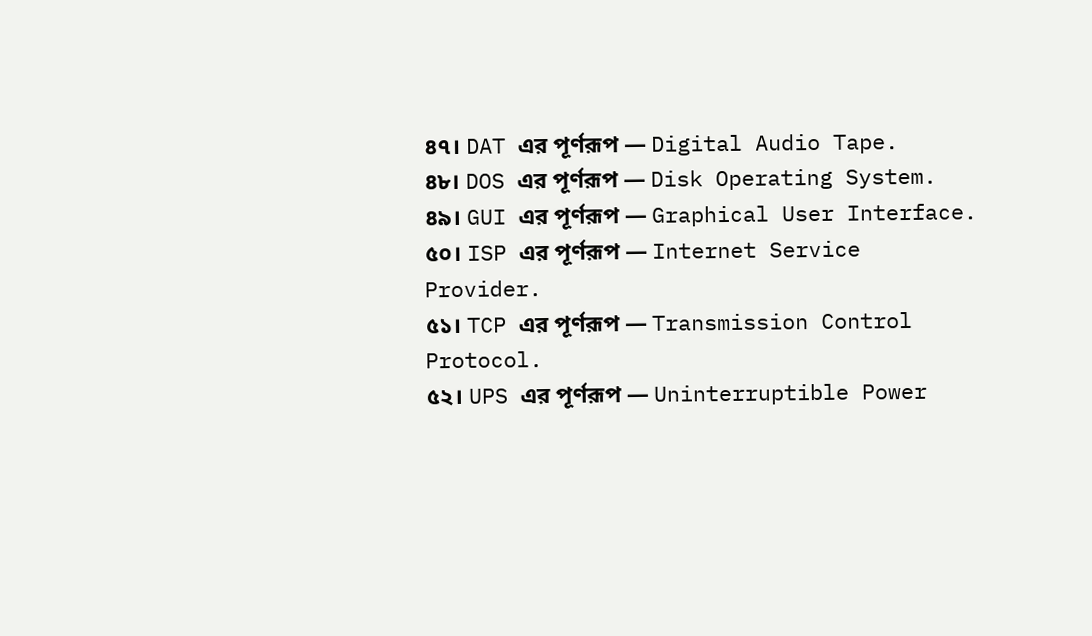৪৭। DAT এর পূর্ণরূপ — Digital Audio Tape.
৪৮। DOS এর পূর্ণরূপ — Disk Operating System.
৪৯। GUI এর পূর্ণরূপ — Graphical User Interface.
৫০। ISP এর পূর্ণরূপ — Internet Service Provider.
৫১। TCP এর পূর্ণরূপ — Transmission Control
Protocol.
৫২। UPS এর পূর্ণরূপ — Uninterruptible Power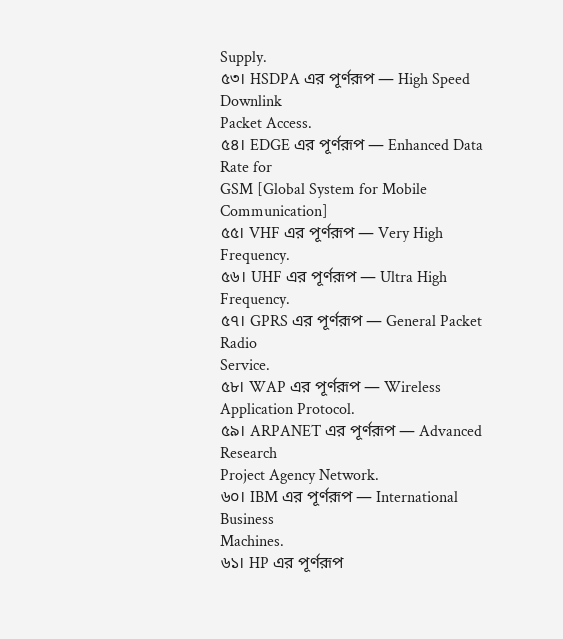Supply.
৫৩। HSDPA এর পূর্ণরূপ — High Speed Downlink
Packet Access.
৫৪। EDGE এর পূর্ণরূপ — Enhanced Data Rate for
GSM [Global System for Mobile Communication]
৫৫। VHF এর পূর্ণরূপ — Very High Frequency.
৫৬। UHF এর পূর্ণরূপ — Ultra High Frequency.
৫৭। GPRS এর পূর্ণরূপ — General Packet Radio
Service.
৫৮। WAP এর পূর্ণরূপ — Wireless
Application Protocol.
৫৯। ARPANET এর পূর্ণরূপ — Advanced Research
Project Agency Network.
৬০। IBM এর পূর্ণরূপ — International Business
Machines.
৬১। HP এর পূর্ণরূপ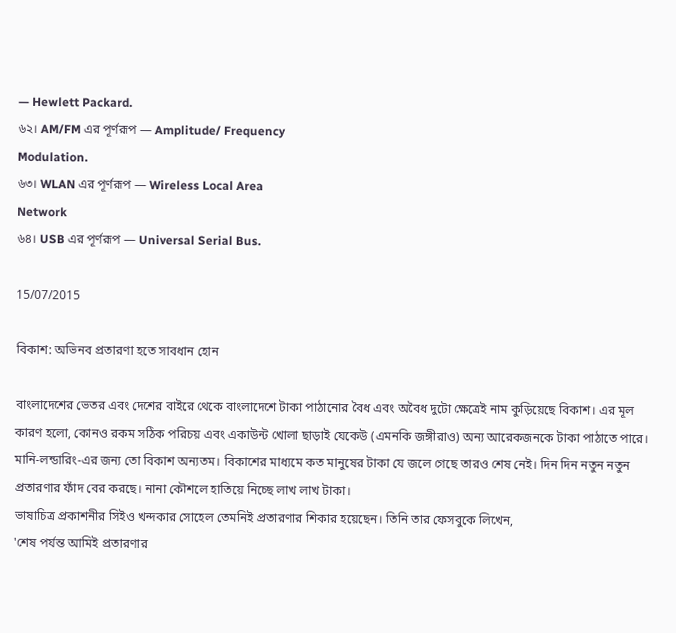— Hewlett Packard.
৬২। AM/FM এর পূর্ণরূপ — Amplitude/ Frequency
Modulation.
৬৩। WLAN এর পূর্ণরূপ — Wireless Local Area
Network
৬৪। USB এর পূর্ণরূপ — Universal Serial Bus.

15/07/2015

বিকাশ: অভিনব প্রতারণা হতে সাবধান হোন

বাংলাদেশের ভেতর এবং দেশের বাইরে থেকে বাংলাদেশে টাকা পাঠানোর বৈধ এবং অবৈধ দুটো ক্ষেত্রেই নাম কুড়িয়েছে বিকাশ। এর মূল কারণ হলো, কোনও রকম সঠিক পরিচয় এবং একাউন্ট খোলা ছাড়াই যেকেউ (এমনকি জঙ্গীরাও) অন্য আরেকজনকে টাকা পাঠাতে পারে। মানি-লন্ডারিং-এর জন্য তো বিকাশ অন্যতম। বিকাশের মাধ্যমে কত মানুষের টাকা যে জলে গেছে তারও শেষ নেই। দিন দিন নতুন নতুন প্রতারণার ফাঁদ বের করছে। নানা কৌশলে হাতিয়ে নিচ্ছে লাখ লাখ টাকা।
ভাষাচিত্র প্রকাশনীর সিইও খন্দকার সোহেল তেমনিই প্রতারণার শিকার হয়েছেন। তিনি তার ফেসবুকে লিখেন,
'শেষ পর্যন্ত আমিই প্রতারণার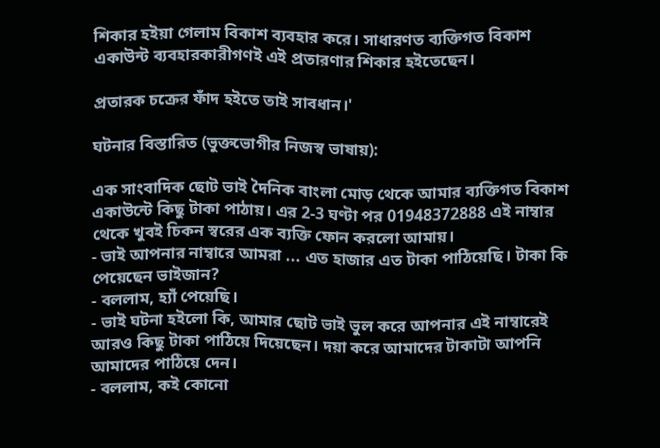শিকার হইয়া গেলাম বিকাশ ব্যবহার করে। সাধারণত ব্যক্তিগত বিকাশ একাউন্ট ব্যবহারকারীগণই এই প্রতারণার শিকার হইতেছেন।

প্রতারক চক্রের ফাঁদ হইতে তাই সাবধান।'

ঘটনার বিস্তারিত (ভুক্তভোগীর নিজস্ব ভাষায়):

এক সাংবাদিক ছোট ভাই দৈনিক বাংলা মোড় থেকে আমার ব্যক্তিগত বিকাশ একাউন্টে কিছু টাকা পাঠায়। এর 2-3 ঘণ্টা পর 01948372888 এই নাম্বার থেকে খুবই চিকন স্বরের এক ব্যক্তি ফোন করলো আমায়।
- ভাই আপনার নাম্বারে আমরা ... এত হাজার এত টাকা পাঠিয়েছি। টাকা কি পেয়েছেন ভাইজান?
- বললাম, হ্যাঁ পেয়েছি।
- ভাই ঘটনা হইলো কি, আমার ছোট ভাই ভুল করে আপনার এই নাম্বারেই আরও কিছু টাকা পাঠিয়ে দিয়েছেন। দয়া করে আমাদের টাকাটা আপনি আমাদের পাঠিয়ে দেন।
- বললাম, কই কোনো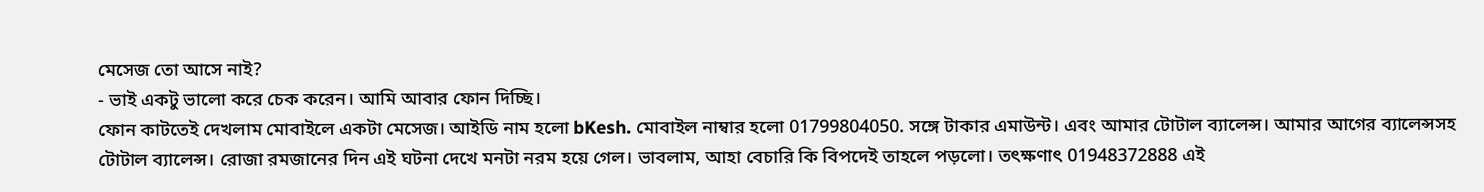মেসেজ তো আসে নাই?
- ভাই একটু ভালো করে চেক করেন। আমি আবার ফোন দিচ্ছি।
ফোন কাটতেই দেখলাম মোবাইলে একটা মেসেজ। আইডি নাম হলো bKesh. মোবাইল নাম্বার হলো 01799804050. সঙ্গে টাকার এমাউন্ট। এবং আমার টোটাল ব্যালেন্স। আমার আগের ব্যালেন্সসহ টোটাল ব্যালেন্স। রোজা রমজানের দিন এই ঘটনা দেখে মনটা নরম হয়ে গেল। ভাবলাম, আহা বেচারি কি বিপদেই তাহলে পড়লো। তৎক্ষণাৎ 01948372888 এই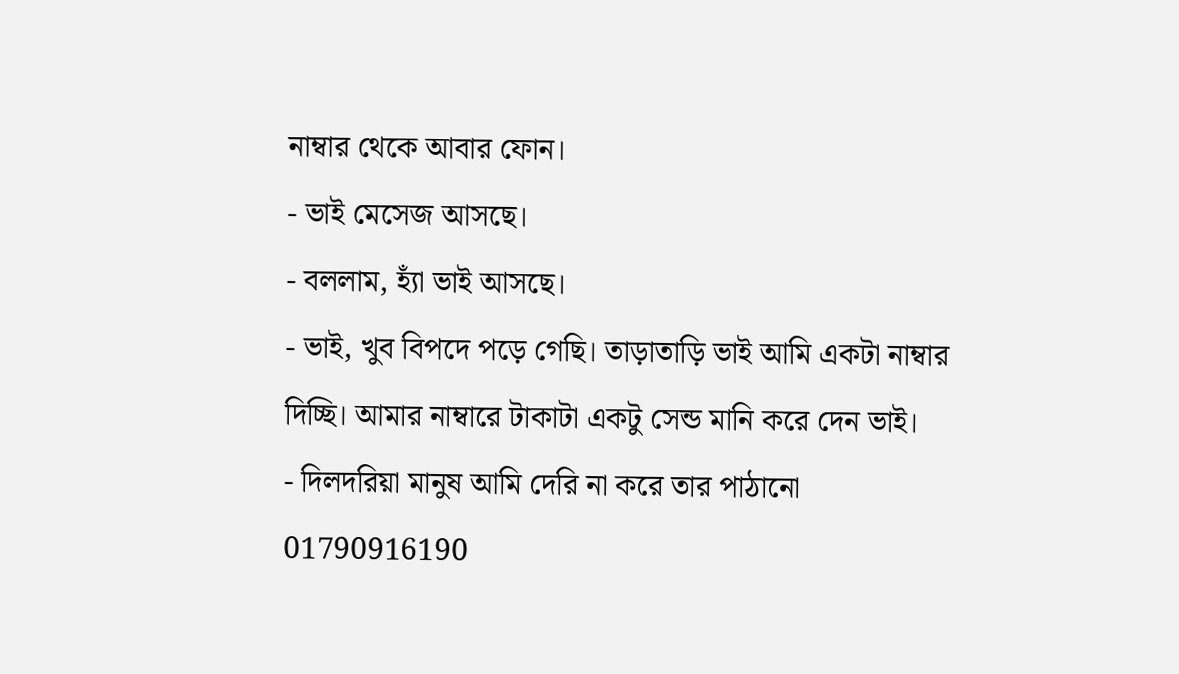নাম্বার থেকে আবার ফোন।
- ভাই মেসেজ আসছে।
- বললাম, হ্যাঁ ভাই আসছে।
- ভাই, খুব বিপদে পড়ে গেছি। তাড়াতাড়ি ভাই আমি একটা নাম্বার দিচ্ছি। আমার নাম্বারে টাকাটা একটু সেন্ড মানি করে দেন ভাই।
- দিলদরিয়া মানুষ আমি দেরি না করে তার পাঠানো 01790916190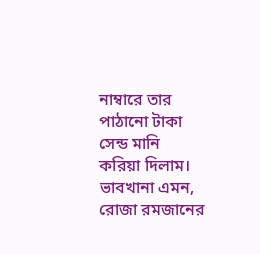নাম্বারে তার পাঠানো টাকা সেন্ড মানি করিয়া দিলাম। ভাবখানা এমন, রোজা রমজানের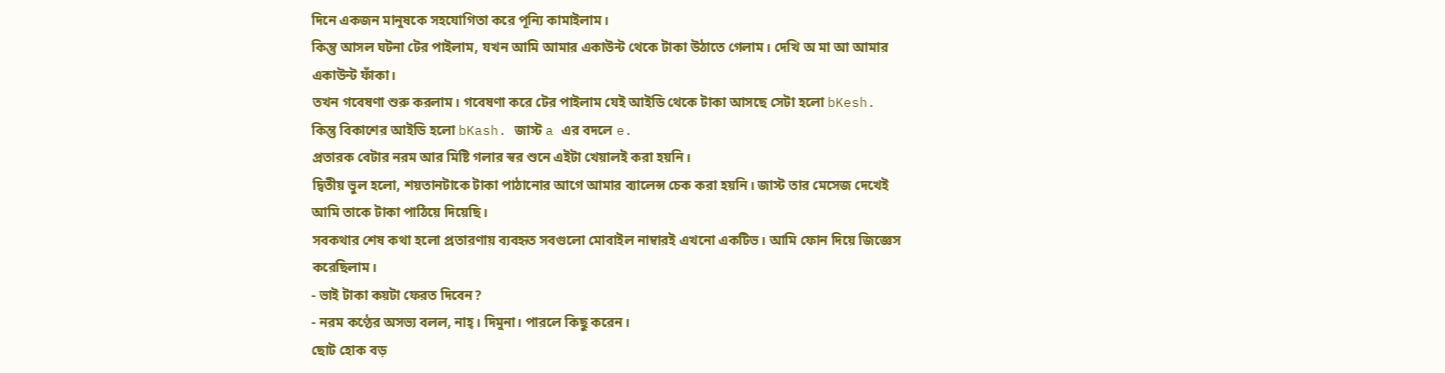দিনে একজন মানুষকে সহযোগিতা করে পূন্যি কামাইলাম।
কিন্তু আসল ঘটনা টের পাইলাম, যখন আমি আমার একাউন্ট থেকে টাকা উঠাতে গেলাম। দেখি অ মা আ আমার একাউন্ট ফাঁকা।
তখন গবেষণা শুরু করলাম। গবেষণা করে টের পাইলাম যেই আইডি থেকে টাকা আসছে সেটা হলো bKesh. কিন্তু বিকাশের আইডি হলো bKash. জাস্ট a এর বদলে e.
প্রতারক বেটার নরম আর মিষ্টি গলার স্বর শুনে এইটা খেয়ালই করা হয়নি।
দ্বিতীয় ভুল হলো, শয়তানটাকে টাকা পাঠানোর আগে আমার ব্যালেন্স চেক করা হয়নি। জাস্ট তার মেসেজ দেখেই আমি তাকে টাকা পাঠিয়ে দিয়েছি।
সবকথার শেষ কথা হলো প্রতারণায় ব্যবহৃত সবগুলো মোবাইল নাম্বারই এখনো একটিভ। আমি ফোন দিয়ে জিজ্ঞেস করেছিলাম।
- ভাই টাকা কয়টা ফেরত দিবেন?
- নরম কণ্ঠের অসভ্য বলল, নাহ্। দিমুনা। পারলে কিছু করেন।
ছোট হোক বড়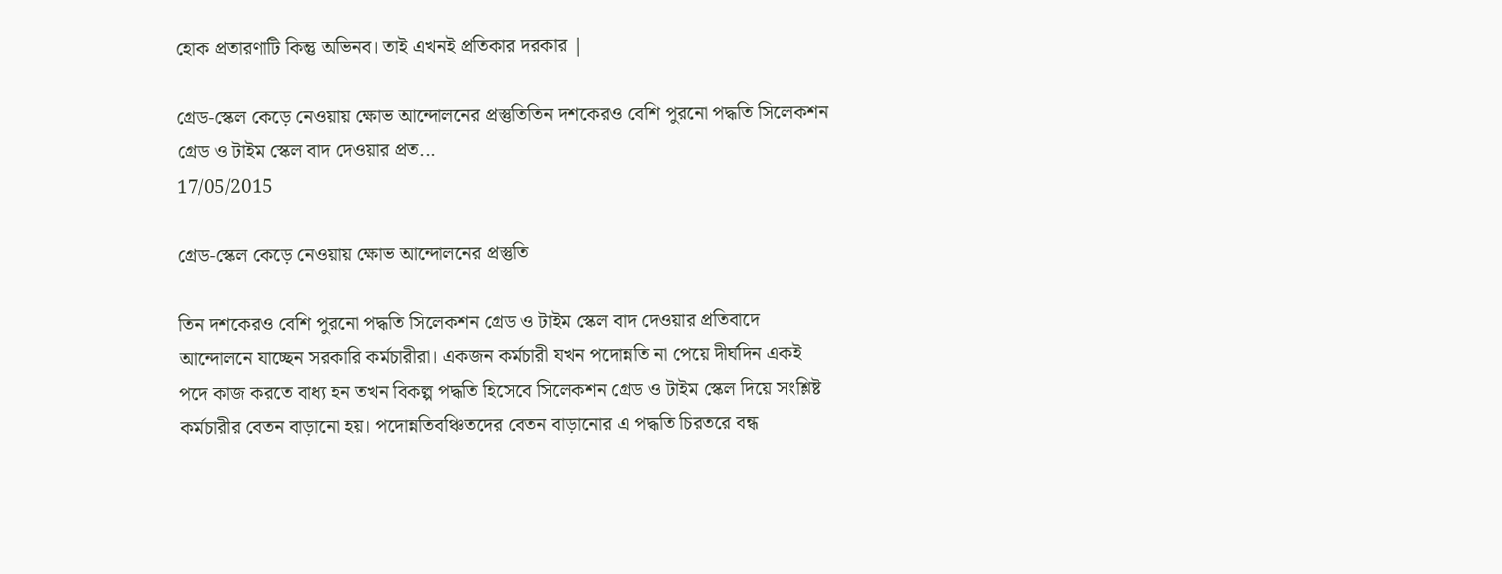হোক প্রতারণাটি কিন্তু অভিনব। তাই এখনই প্রতিকার দরকার |

গ্রেড-স্কেল কেড়ে নেওয়ায় ক্ষোভ আন্দোলনের প্রস্তুতিতিন দশকেরও বেশি পুরনো পদ্ধতি সিলেকশন গ্রেড ও টাইম স্কেল বাদ দেওয়ার প্রত...
17/05/2015

গ্রেড-স্কেল কেড়ে নেওয়ায় ক্ষোভ আন্দোলনের প্রস্তুতি

তিন দশকেরও বেশি পুরনো পদ্ধতি সিলেকশন গ্রেড ও টাইম স্কেল বাদ দেওয়ার প্রতিবাদে আন্দোলনে যাচ্ছেন সরকারি কর্মচারীরা। একজন কর্মচারী যখন পদোন্নতি না পেয়ে দীর্ঘদিন একই পদে কাজ করতে বাধ্য হন তখন বিকল্প পদ্ধতি হিসেবে সিলেকশন গ্রেড ও টাইম স্কেল দিয়ে সংশ্লিষ্ট কর্মচারীর বেতন বাড়ানো হয়। পদোন্নতিবঞ্চিতদের বেতন বাড়ানোর এ পদ্ধতি চিরতরে বন্ধ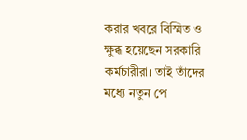করার খবরে বিস্মিত ও ক্ষুব্ধ হয়েছেন সরকারি কর্মচারীরা। তাই তাঁদের মধ্যে নতুন পে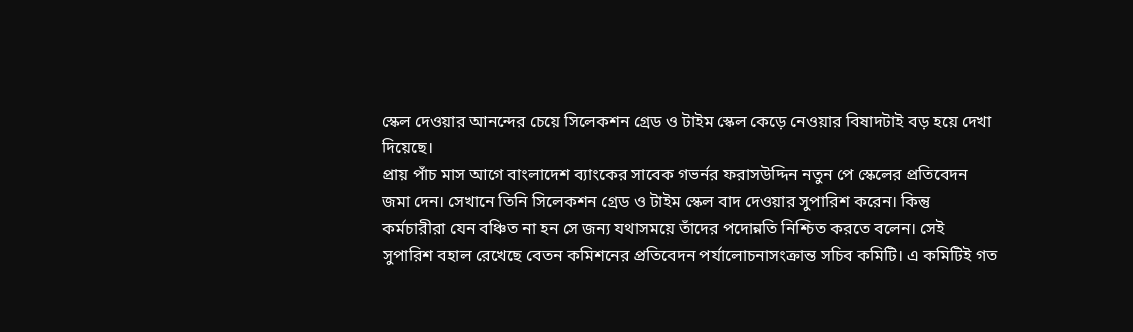স্কেল দেওয়ার আনন্দের চেয়ে সিলেকশন গ্রেড ও টাইম স্কেল কেড়ে নেওয়ার বিষাদটাই বড় হয়ে দেখা দিয়েছে।
প্রায় পাঁচ মাস আগে বাংলাদেশ ব্যাংকের সাবেক গভর্নর ফরাসউদ্দিন নতুন পে স্কেলের প্রতিবেদন জমা দেন। সেখানে তিনি সিলেকশন গ্রেড ও টাইম স্কেল বাদ দেওয়ার সুপারিশ করেন। কিন্তু কর্মচারীরা যেন বঞ্চিত না হন সে জন্য যথাসময়ে তাঁদের পদোন্নতি নিশ্চিত করতে বলেন। সেই সুপারিশ বহাল রেখেছে বেতন কমিশনের প্রতিবেদন পর্যালোচনাসংক্রান্ত সচিব কমিটি। এ কমিটিই গত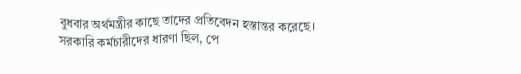বুধবার অর্থমন্ত্রীর কাছে তাদের প্রতিবেদন হস্তান্তর করেছে।
সরকারি কর্মচারীদের ধারণা ছিল, পে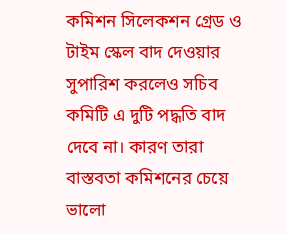কমিশন সিলেকশন গ্রেড ও টাইম স্কেল বাদ দেওয়ার সুপারিশ করলেও সচিব কমিটি এ দুটি পদ্ধতি বাদ দেবে না। কারণ তারা বাস্তবতা কমিশনের চেয়ে ভালো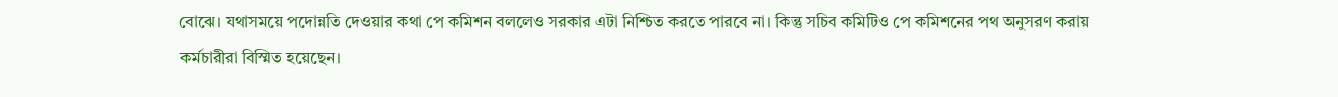বোঝে। যথাসময়ে পদোন্নতি দেওয়ার কথা পে কমিশন বললেও সরকার এটা নিশ্চিত করতে পারবে না। কিন্তু সচিব কমিটিও পে কমিশনের পথ অনুসরণ করায় কর্মচারীরা বিস্মিত হয়েছেন।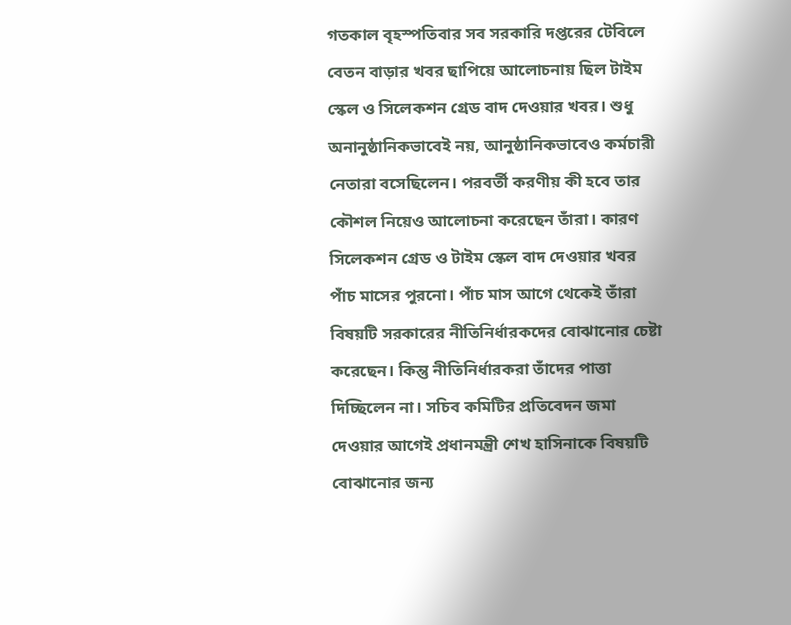গতকাল বৃহস্পতিবার সব সরকারি দপ্তরের টেবিলে বেতন বাড়ার খবর ছাপিয়ে আলোচনায় ছিল টাইম স্কেল ও সিলেকশন গ্রেড বাদ দেওয়ার খবর। শুধু অনানুষ্ঠানিকভাবেই নয়, আনুষ্ঠানিকভাবেও কর্মচারী নেতারা বসেছিলেন। পরবর্তী করণীয় কী হবে তার কৌশল নিয়েও আলোচনা করেছেন তাঁরা। কারণ সিলেকশন গ্রেড ও টাইম স্কেল বাদ দেওয়ার খবর পাঁচ মাসের পুরনো। পাঁচ মাস আগে থেকেই তাঁরা বিষয়টি সরকারের নীতিনির্ধারকদের বোঝানোর চেষ্টা করেছেন। কিন্তু নীতিনির্ধারকরা তাঁদের পাত্তা দিচ্ছিলেন না। সচিব কমিটির প্রতিবেদন জমা দেওয়ার আগেই প্রধানমন্ত্রী শেখ হাসিনাকে বিষয়টি বোঝানোর জন্য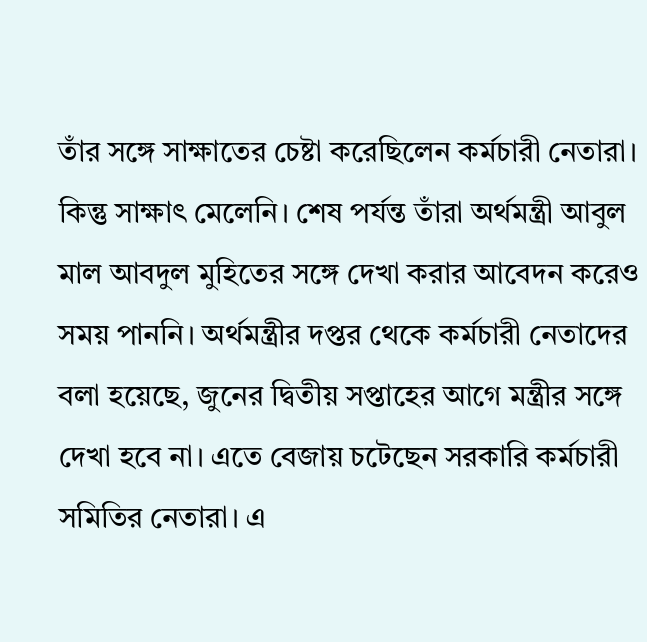তাঁর সঙ্গে সাক্ষাতের চেষ্টা করেছিলেন কর্মচারী নেতারা। কিন্তু সাক্ষাৎ মেলেনি। শেষ পর্যন্ত তাঁরা অর্থমন্ত্রী আবুল মাল আবদুল মুহিতের সঙ্গে দেখা করার আবেদন করেও সময় পাননি। অর্থমন্ত্রীর দপ্তর থেকে কর্মচারী নেতাদের বলা হয়েছে, জুনের দ্বিতীয় সপ্তাহের আগে মন্ত্রীর সঙ্গে দেখা হবে না। এতে বেজায় চটেছেন সরকারি কর্মচারী সমিতির নেতারা। এ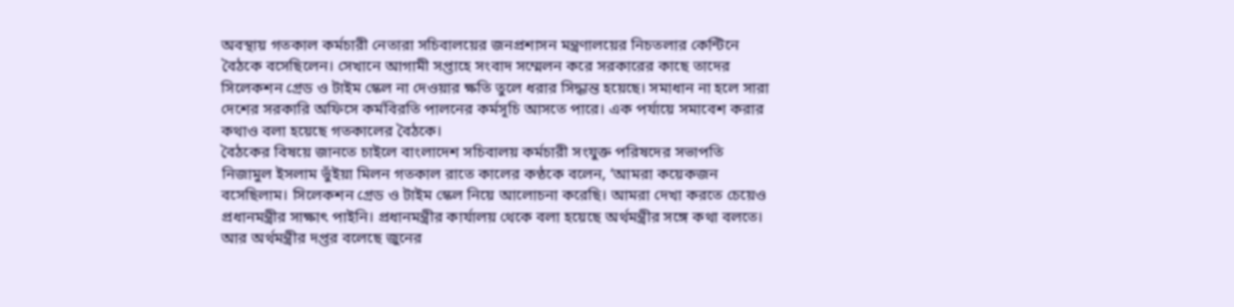অবস্থায় গতকাল কর্মচারী নেতারা সচিবালয়ের জনপ্রশাসন মন্ত্রণালয়ের নিচতলার কেন্টিনে বৈঠকে বসেছিলেন। সেখানে আগামী সপ্তাহে সংবাদ সম্মেলন করে সরকারের কাছে তাদের সিলেকশন গ্রেড ও টাইম স্কেল না দেওয়ার ক্ষতি তুলে ধরার সিদ্ধান্ত হয়েছে। সমাধান না হলে সারা দেশের সরকারি অফিসে কর্মবিরতি পালনের কর্মসূচি আসতে পারে। এক পর্যায়ে সমাবেশ করার কথাও বলা হয়েছে গতকালের বৈঠকে।
বৈঠকের বিষয়ে জানতে চাইলে বাংলাদেশ সচিবালয় কর্মচারী সংযুক্ত পরিষদের সভাপতি নিজামুল ইসলাম ভুঁইয়া মিলন গতকাল রাতে কালের কণ্ঠকে বলেন, ‘আমরা কয়েকজন বসেছিলাম। সিলেকশন গ্রেড ও টাইম স্কেল নিয়ে আলোচনা করেছি। আমরা দেখা করতে চেয়েও প্রধানমন্ত্রীর সাক্ষাৎ পাইনি। প্রধানমন্ত্রীর কার্যালয় থেকে বলা হয়েছে অর্থমন্ত্রীর সঙ্গে কথা বলতে। আর অর্থমন্ত্রীর দপ্তর বলেছে জুনের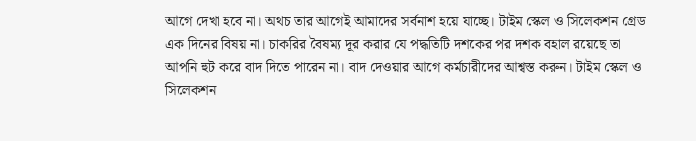আগে দেখা হবে না। অথচ তার আগেই আমাদের সর্বনাশ হয়ে যাচ্ছে। টাইম স্কেল ও সিলেকশন গ্রেড এক দিনের বিষয় না। চাকরির বৈষম্য দূর করার যে পদ্ধতিটি দশকের পর দশক বহাল রয়েছে তা আপনি হুট করে বাদ দিতে পারেন না। বাদ দেওয়ার আগে কর্মচারীদের আশ্বস্ত করুন। টাইম স্কেল ও সিলেকশন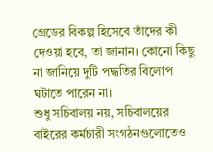গ্রেডের বিকল্প হিসেবে তাঁদের কী দেওয়া হবে, তা জানান। কোনো কিছু না জানিয়ে দুটি পদ্ধতির বিলোপ ঘটাতে পারেন না।
শুধু সচিবালয় নয়, সচিবালয়ের বাইরের কর্মচারী সংগঠনগুলোতেও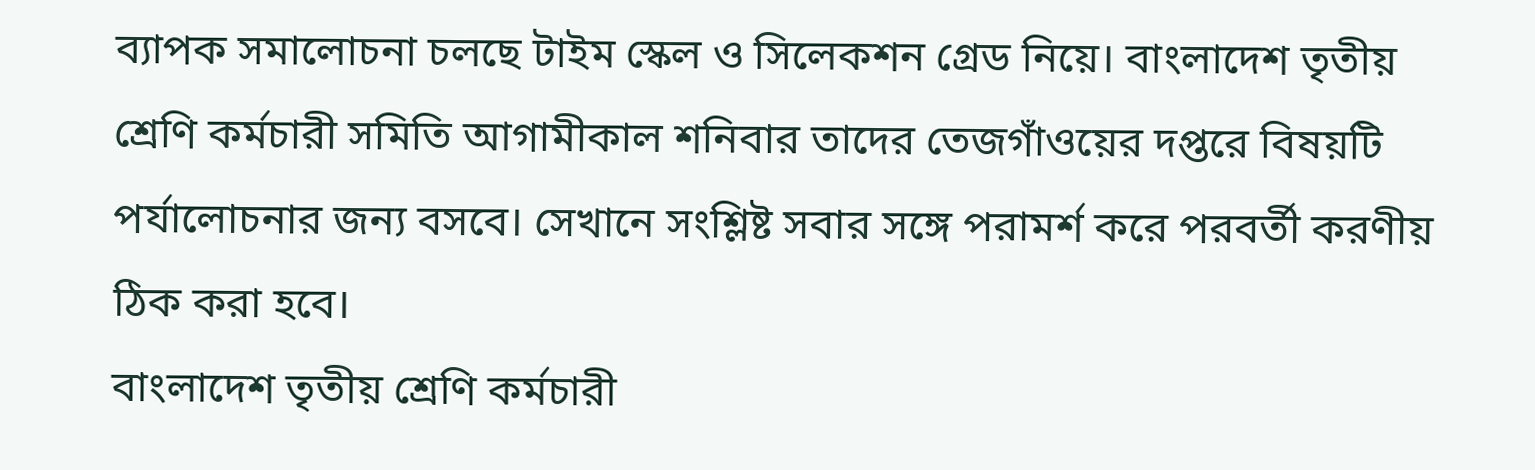ব্যাপক সমালোচনা চলছে টাইম স্কেল ও সিলেকশন গ্রেড নিয়ে। বাংলাদেশ তৃতীয় শ্রেণি কর্মচারী সমিতি আগামীকাল শনিবার তাদের তেজগাঁওয়ের দপ্তরে বিষয়টি পর্যালোচনার জন্য বসবে। সেখানে সংশ্লিষ্ট সবার সঙ্গে পরামর্শ করে পরবর্তী করণীয় ঠিক করা হবে।
বাংলাদেশ তৃতীয় শ্রেণি কর্মচারী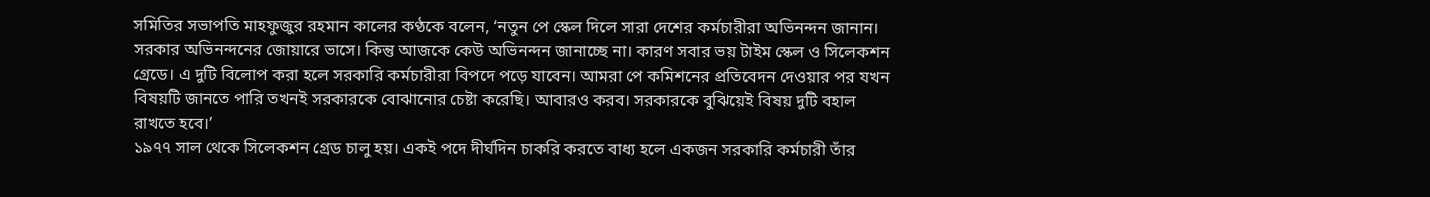সমিতির সভাপতি মাহফুজুর রহমান কালের কণ্ঠকে বলেন, ‘নতুন পে স্কেল দিলে সারা দেশের কর্মচারীরা অভিনন্দন জানান। সরকার অভিনন্দনের জোয়ারে ভাসে। কিন্তু আজকে কেউ অভিনন্দন জানাচ্ছে না। কারণ সবার ভয় টাইম স্কেল ও সিলেকশন গ্রেডে। এ দুটি বিলোপ করা হলে সরকারি কর্মচারীরা বিপদে পড়ে যাবেন। আমরা পে কমিশনের প্রতিবেদন দেওয়ার পর যখন বিষয়টি জানতে পারি তখনই সরকারকে বোঝানোর চেষ্টা করেছি। আবারও করব। সরকারকে বুঝিয়েই বিষয় দুটি বহাল রাখতে হবে।’
১৯৭৭ সাল থেকে সিলেকশন গ্রেড চালু হয়। একই পদে দীর্ঘদিন চাকরি করতে বাধ্য হলে একজন সরকারি কর্মচারী তাঁর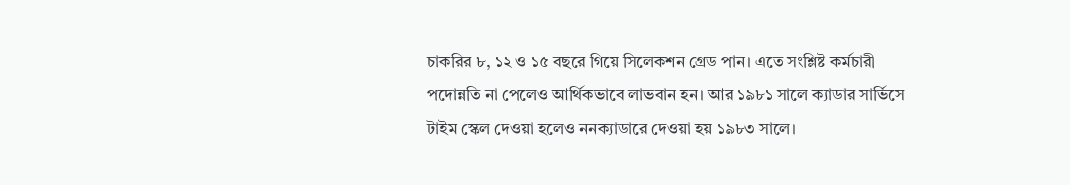চাকরির ৮, ১২ ও ১৫ বছরে গিয়ে সিলেকশন গ্রেড পান। এতে সংশ্লিষ্ট কর্মচারী পদোন্নতি না পেলেও আর্থিকভাবে লাভবান হন। আর ১৯৮১ সালে ক্যাডার সার্ভিসে টাইম স্কেল দেওয়া হলেও ননক্যাডারে দেওয়া হয় ১৯৮৩ সালে।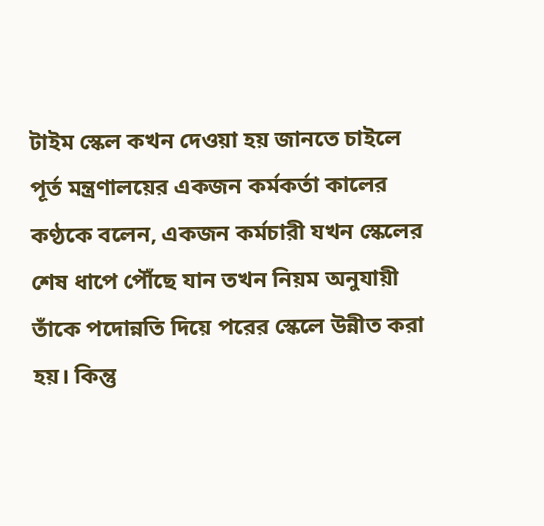টাইম স্কেল কখন দেওয়া হয় জানতে চাইলে পূর্ত মন্ত্রণালয়ের একজন কর্মকর্তা কালের কণ্ঠকে বলেন, একজন কর্মচারী যখন স্কেলের শেষ ধাপে পৌঁছে যান তখন নিয়ম অনুযায়ী তাঁকে পদোন্নতি দিয়ে পরের স্কেলে উন্নীত করা হয়। কিন্তু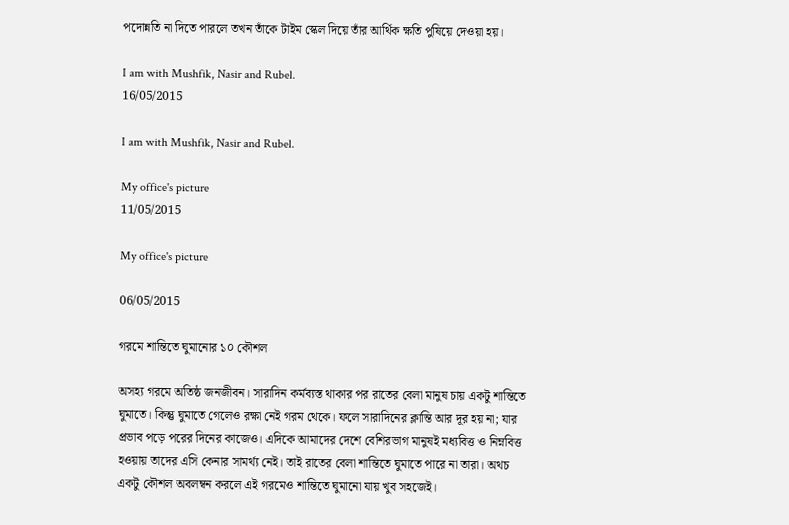পদোন্নতি না দিতে পারলে তখন তাঁকে টাইম স্কেল দিয়ে তাঁর আর্থিক ক্ষতি পুষিয়ে দেওয়া হয়।

I am with Mushfik, Nasir and Rubel.
16/05/2015

I am with Mushfik, Nasir and Rubel.

My office's picture
11/05/2015

My office's picture

06/05/2015

গরমে শান্তিতে ঘুমানোর ১০ কৌশল

অসহ্য গরমে অতিষ্ঠ জনজীবন। সারাদিন কর্মব্যস্ত থাকার পর রাতের বেলা মানুষ চায় একটু শান্তিতে ঘুমাতে। কিন্তু ঘুমাতে গেলেও রক্ষা নেই গরম থেকে। ফলে সারাদিনের ক্লান্তি আর দূর হয় না; যার প্রভাব পড়ে পরের দিনের কাজেও। এদিকে আমাদের দেশে বেশিরভাগ মানুষই মধ্যবিত্ত ও নিম্নবিত্ত হওয়ায় তাদের এসি কেনার সামর্থ্য নেই। তাই রাতের বেলা শান্তিতে ঘুমাতে পারে না তারা। অথচ একটু কৌশল অবলম্বন করলে এই গরমেও শান্তিতে ঘুমানো যায় খুব সহজেই।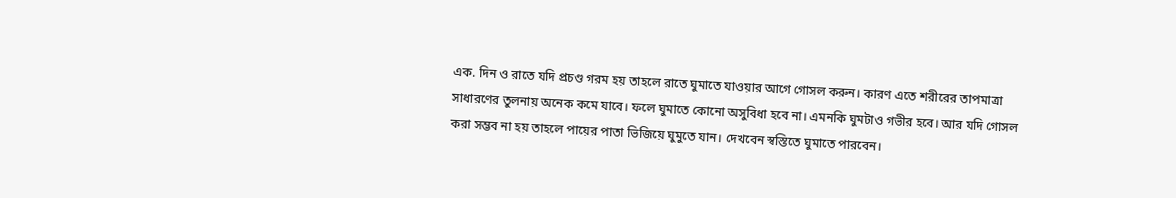এক. দিন ও রাতে যদি প্রচণ্ড গরম হয় তাহলে রাতে ঘুমাতে যাওয়ার আগে গোসল করুন। কারণ এতে শরীরের তাপমাত্রা সাধারণের তুলনায় অনেক কমে যাবে। ফলে ঘুমাতে কোনো অসুবিধা হবে না। এমনকি ঘুমটাও গভীর হবে। আর যদি গোসল করা সম্ভব না হয় তাহলে পায়ের পাতা ভিজিয়ে ঘুমুতে যান। দেখবেন স্বস্তিতে ঘুমাতে পারবেন।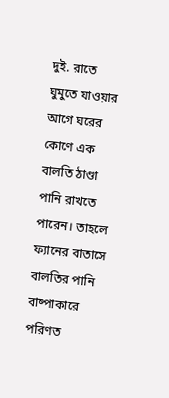দুই. রাতে ঘুমুতে যাওয়ার আগে ঘরের কোণে এক বালতি ঠাণ্ডা পানি রাখতে পারেন। তাহলে ফ্যানের বাতাসে বালতির পানি বাষ্পাকারে পরিণত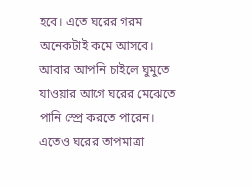হবে। এতে ঘরের গরম অনেকটাই কমে আসবে। আবার আপনি চাইলে ঘুমুতে যাওয়ার আগে ঘরের মেঝেতে পানি স্প্রে করতে পারেন। এতেও ঘরের তাপমাত্রা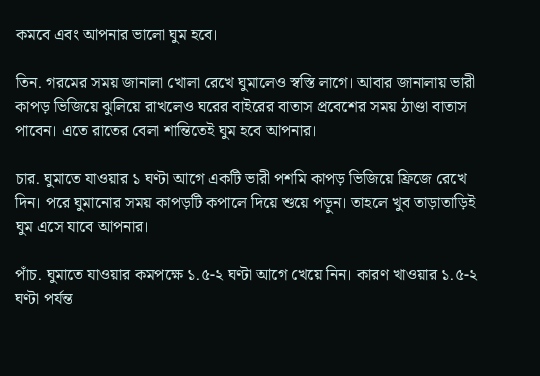কমবে এবং আপনার ভালো ঘুম হবে।

তিন. গরমের সময় জানালা খোলা রেখে ঘুমালেও স্বস্তি লাগে। আবার জানালায় ভারী কাপড় ভিজিয়ে ঝুলিয়ে রাখলেও ঘরের বাইরের বাতাস প্রবেশের সময় ঠাণ্ডা বাতাস পাবেন। এতে রাতের বেলা শান্তিতেই ঘুম হবে আপনার।

চার. ঘুমাতে যাওয়ার ১ ঘণ্টা আগে একটি ভারী পশমি কাপড় ভিজিয়ে ফ্রিজে রেখে দিন। পরে ঘুমানোর সময় কাপড়টি কপালে দিয়ে শুয়ে পড়ুন। তাহলে খুব তাড়াতাড়িই ঘুম এসে যাবে আপনার।

পাঁচ. ঘুমাতে যাওয়ার কমপক্ষে ১.৫-২ ঘণ্টা আগে খেয়ে নিন। কারণ খাওয়ার ১.৫-২ ঘণ্টা পর্যন্ত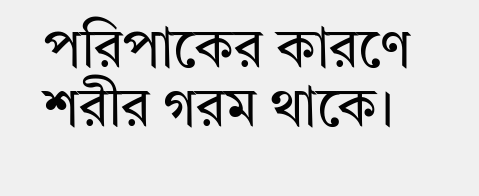পরিপাকের কারণে শরীর গরম থাকে।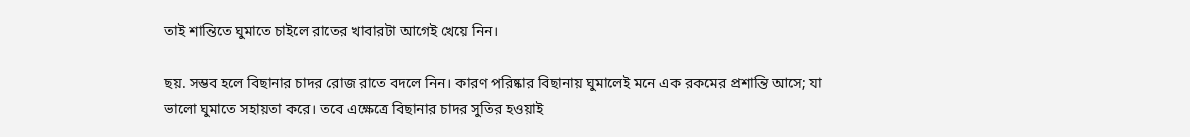তাই শান্তিতে ঘুমাতে চাইলে রাতের খাবারটা আগেই খেয়ে নিন।

ছয়. সম্ভব হলে বিছানার চাদর রোজ রাতে বদলে নিন। কারণ পরিষ্কার বিছানায় ঘুমালেই মনে এক রকমের প্রশান্তি আসে; যা ভালো ঘুমাতে সহায়তা করে। তবে এক্ষেত্রে বিছানার চাদর সুতির হওয়াই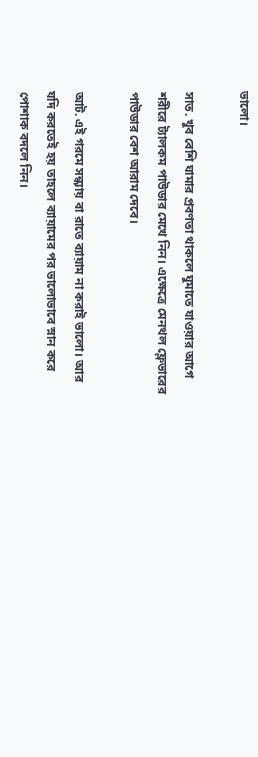ভালো।

সাত. খুব বেশি ঘামার প্রবণতা থাকলে ঘুমাতে যাওয়ার আগে শরীরে ট্যালকম পাউডার মেখে নিন। এক্ষেত্রে মেনথল ফ্লেভারের পাউডার বেশ আরাম দেবে।

আট. এই গরমে সন্ধ্যায় বা রাতে ব্যায়াম না করাই ভালো। আর যদি করতেই হয় তাহলে ব্যায়ামের পর ভালোভাবে স্নান করে পোশাক বদলে নিন।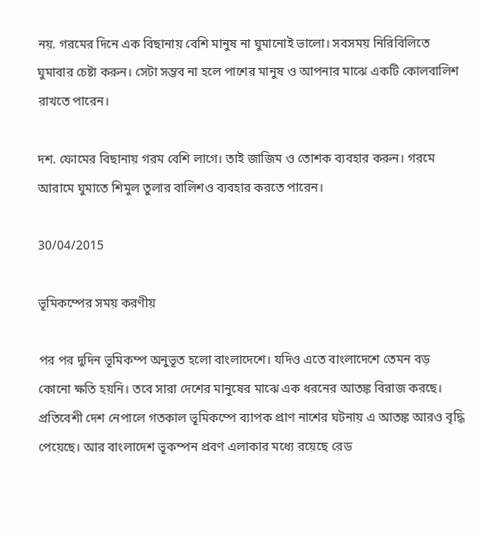নয়. গরমের দিনে এক বিছানায় বেশি মানুষ না ঘুমানোই ভালো। সবসময় নিরিবিলিতে ঘুমাবার চেষ্টা করুন। সেটা সম্ভব না হলে পাশের মানুষ ও আপনার মাঝে একটি কোলবালিশ রাখতে পারেন।

দশ. ফোমের বিছানায় গরম বেশি লাগে। তাই জাজিম ও তোশক ব্যবহার করুন। গরমে আরামে ঘুমাতে শিমুল তুলার বালিশও ব্যবহার করতে পারেন।

30/04/2015

ভূমিকম্পের সময় করণীয়

পর পর দুদিন ভূমিকম্প অনুভূত হলো বাংলাদেশে। যদিও এতে বাংলাদেশে তেমন বড় কোনো ক্ষতি হয়নি। তবে সারা দেশের মানুষের মাঝে এক ধরনের আতঙ্ক বিরাজ করছে। প্রতিবেশী দেশ নেপালে গতকাল ভূমিকম্পে ব্যাপক প্রাণ নাশের ঘটনায় এ আতঙ্ক আরও বৃদ্ধি পেয়েছে। আর বাংলাদেশ ভূকম্পন প্রবণ এলাকার মধ্যে রয়েছে রেড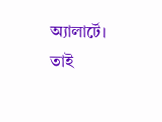অ্যালার্টে। তাই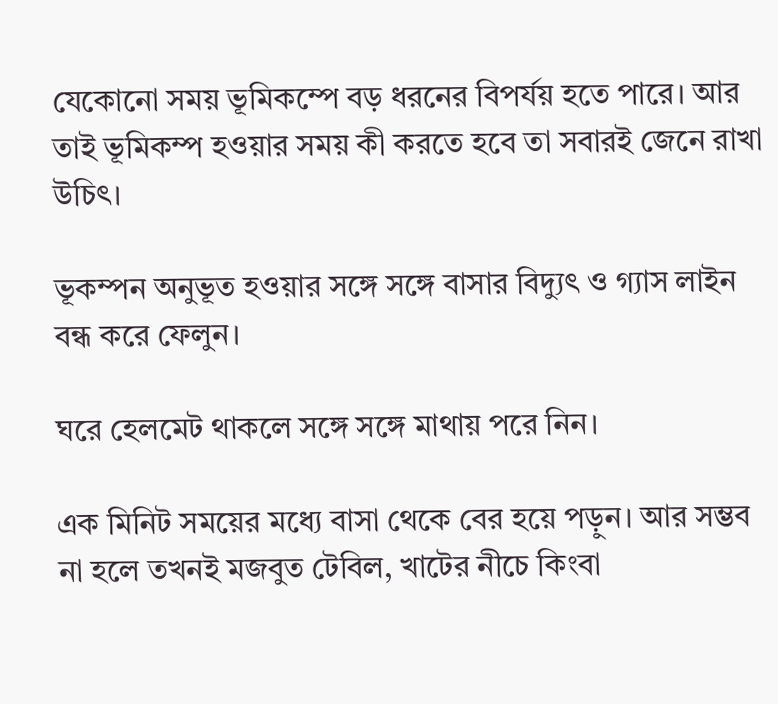যেকোনো সময় ভূমিকম্পে বড় ধরনের বিপর্যয় হতে পারে। আর তাই ভূমিকম্প হওয়ার সময় কী করতে হবে তা সবারই জেনে রাখা উচিৎ।

ভূকম্পন অনুভূত হওয়ার সঙ্গে সঙ্গে বাসার বিদ্যুৎ ও গ্যাস লাইন বন্ধ করে ফেলুন।

ঘরে হেলমেট থাকলে সঙ্গে সঙ্গে মাথায় পরে নিন।

এক মিনিট সময়ের মধ্যে বাসা থেকে বের হয়ে পড়ুন। আর সম্ভব না হলে তখনই মজবুত টেবিল, খাটের নীচে কিংবা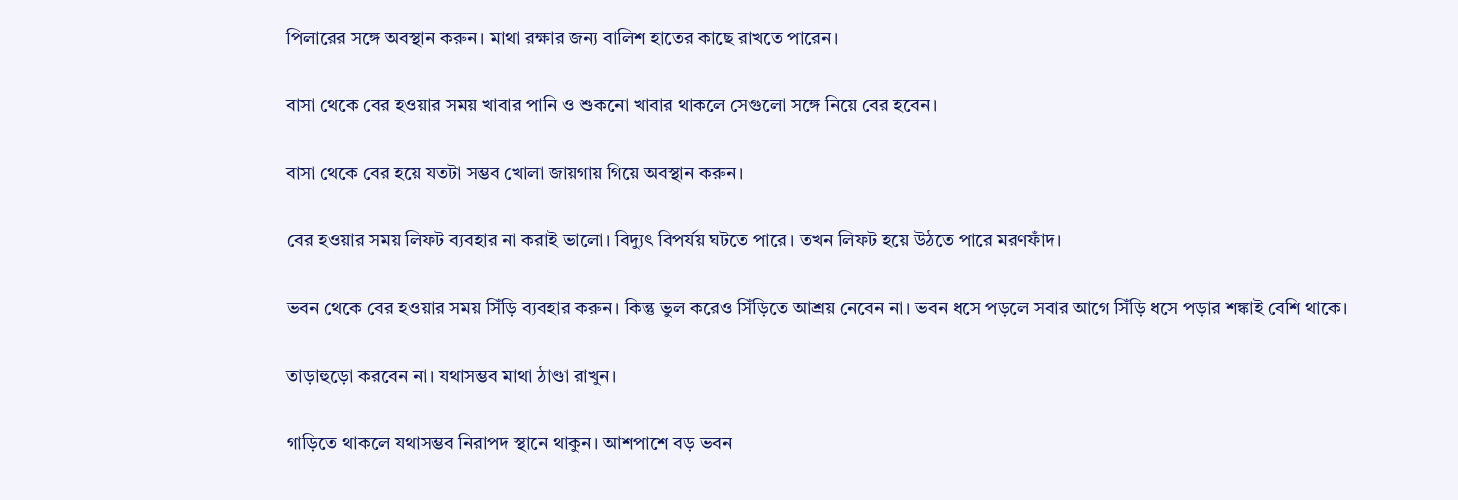পিলারের সঙ্গে অবস্থান করুন। মাথা রক্ষার জন্য বালিশ হাতের কাছে রাখতে পারেন।

বাসা থেকে বের হওয়ার সময় খাবার পানি ও শুকনো খাবার থাকলে সেগুলো সঙ্গে নিয়ে বের হবেন।

বাসা থেকে বের হয়ে যতটা সম্ভব খোলা জায়গায় গিয়ে অবস্থান করুন।

বের হওয়ার সময় লিফট ব্যবহার না করাই ভালো। বিদ্যুৎ বিপর্যয় ঘটতে পারে। তখন লিফট হয়ে উঠতে পারে মরণফাঁদ।

ভবন থেকে বের হওয়ার সময় সিঁড়ি ব্যবহার করুন। কিন্তু ভুল করেও সিঁড়িতে আশ্রয় নেবেন না। ভবন ধসে পড়লে সবার আগে সিঁড়ি ধসে পড়ার শঙ্কাই বেশি থাকে।

তাড়াহুড়ো করবেন না। যথাসম্ভব মাথা ঠাণ্ডা রাখুন।

গাড়িতে থাকলে যথাসম্ভব নিরাপদ স্থানে থাকুন। আশপাশে বড় ভবন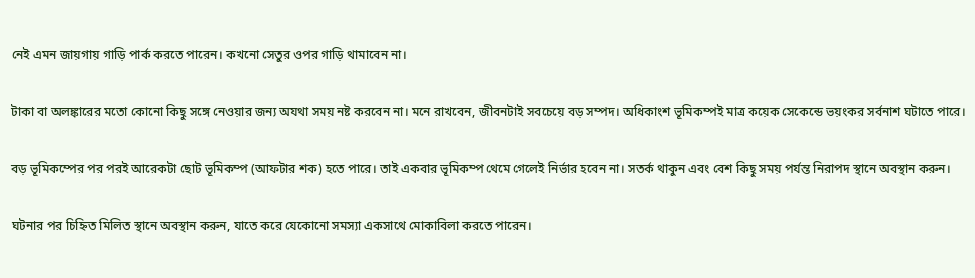নেই এমন জায়গায় গাড়ি পার্ক করতে পারেন। কখনো সেতুর ওপর গাড়ি থামাবেন না।

টাকা বা অলঙ্কারের মতো কোনো কিছু সঙ্গে নেওয়ার জন্য অযথা সময় নষ্ট করবেন না। মনে রাখবেন, জীবনটাই সবচেয়ে বড় সম্পদ। অধিকাংশ ভূমিকম্পই মাত্র কয়েক সেকেন্ডে ভয়ংকর সর্বনাশ ঘটাতে পারে।

বড় ভূমিকম্পের পর পরই আরেকটা ছোট ভূমিকম্প (আফটার শক) হতে পারে। তাই একবার ভূমিকম্প থেমে গেলেই নির্ভার হবেন না। সতর্ক থাকুন এবং বেশ কিছু সময় পর্যন্ত নিরাপদ স্থানে অবস্থান করুন।

ঘটনার পর চিহ্নিত মিলিত স্থানে অবস্থান করুন, যাতে করে যেকোনো সমস্যা একসাথে মোকাবিলা করতে পারেন।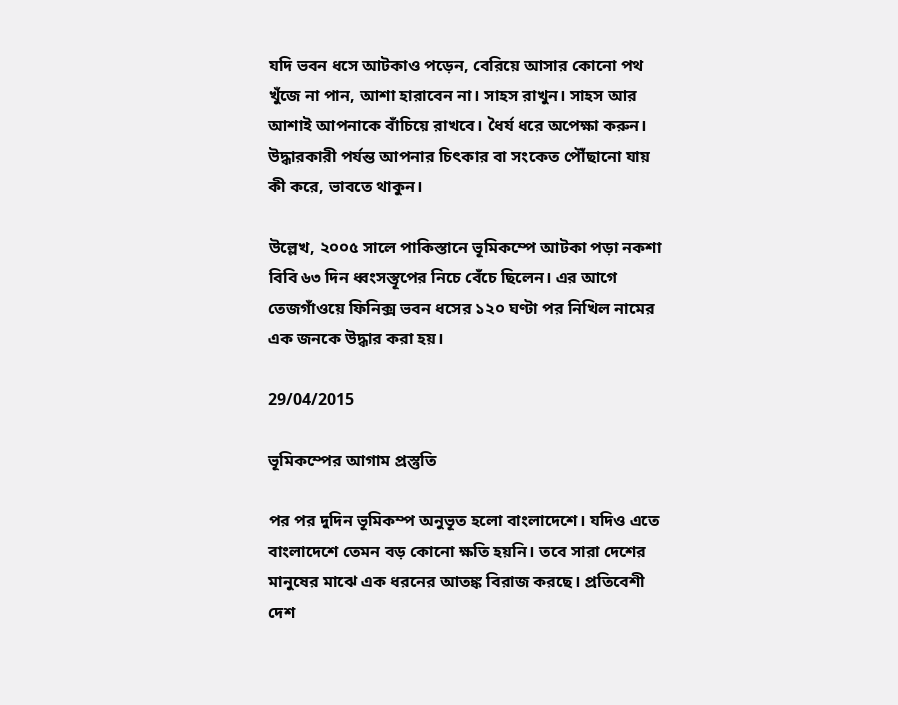যদি ভবন ধসে আটকাও পড়েন, বেরিয়ে আসার কোনো পথ খুঁজে না পান, আশা হারাবেন না। সাহস রাখুন। সাহস আর আশাই আপনাকে বাঁচিয়ে রাখবে। ধৈর্য ধরে অপেক্ষা করুন। উদ্ধারকারী পর্যন্ত আপনার চিৎকার বা সংকেত পৌঁছানো যায় কী করে, ভাবতে থাকুন।

উল্লেখ, ২০০৫ সালে পাকিস্তানে ভূমিকম্পে আটকা পড়া নকশা বিবি ৬৩ দিন ধ্বংসস্তূপের নিচে বেঁচে ছিলেন। এর আগে তেজগাঁওয়ে ফিনিক্স ভবন ধসের ১২০ ঘণ্টা পর নিখিল নামের এক জনকে উদ্ধার করা হয়।

29/04/2015

ভূমিকম্পের আগাম প্রস্তুতি

পর পর দুদিন ভূমিকম্প অনুভূত হলো বাংলাদেশে। যদিও এতে বাংলাদেশে তেমন বড় কোনো ক্ষতি হয়নি। তবে সারা দেশের মানুষের মাঝে এক ধরনের আতঙ্ক বিরাজ করছে। প্রতিবেশী দেশ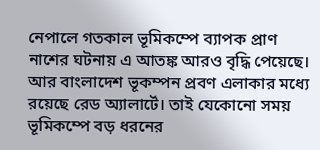নেপালে গতকাল ভূমিকম্পে ব্যাপক প্রাণ নাশের ঘটনায় এ আতঙ্ক আরও বৃদ্ধি পেয়েছে। আর বাংলাদেশ ভূকম্পন প্রবণ এলাকার মধ্যে রয়েছে রেড অ্যালার্টে। তাই যেকোনো সময় ভূমিকম্পে বড় ধরনের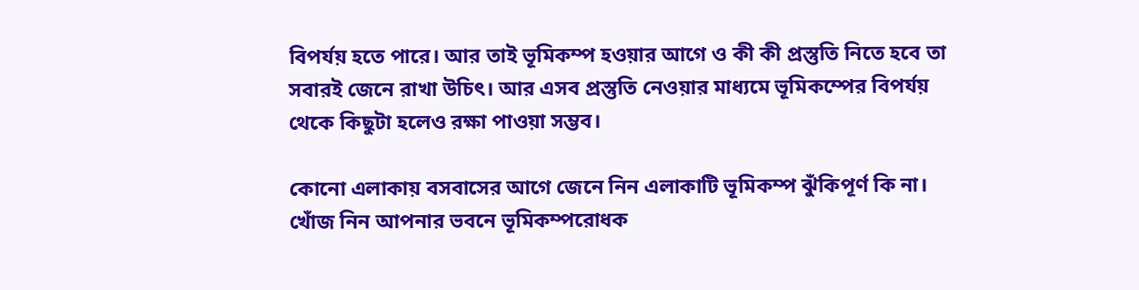বিপর্যয় হতে পারে। আর তাই ভূমিকম্প হওয়ার আগে ও কী কী প্রস্তুতি নিতে হবে তা সবারই জেনে রাখা উচিৎ। আর এসব প্রস্তুতি নেওয়ার মাধ্যমে ভূমিকম্পের বিপর্যয় থেকে কিছুটা হলেও রক্ষা পাওয়া সম্ভব।

কোনো এলাকায় বসবাসের আগে জেনে নিন এলাকাটি ভূমিকম্প ঝুঁকিপূর্ণ কি না। খোঁজ নিন আপনার ভবনে ভূমিকম্পরোধক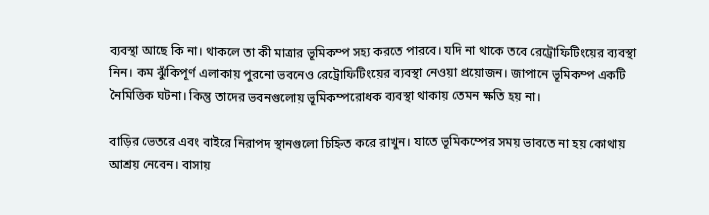ব্যবস্থা আছে কি না। থাকলে তা কী মাত্রার ভূমিকম্প সহ্য করতে পারবে। যদি না থাকে তবে রেট্রোফিটিংয়ের ব্যবস্থা নিন। কম ঝুঁকিপূর্ণ এলাকায় পুরনো ভবনেও রেট্রোফিটিংয়ের ব্যবস্থা নেওয়া প্রয়োজন। জাপানে ভূমিকম্প একটি নৈমিত্তিক ঘটনা। কিন্তু তাদের ভবনগুলোয় ভূমিকম্পরোধক ব্যবস্থা থাকায় তেমন ক্ষতি হয় না।

বাড়ির ভেতরে এবং বাইরে নিরাপদ স্থানগুলো চিহ্নিত করে রাখুন। যাতে ভূমিকম্পের সময় ভাবতে না হয় কোথায় আশ্রয় নেবেন। বাসায়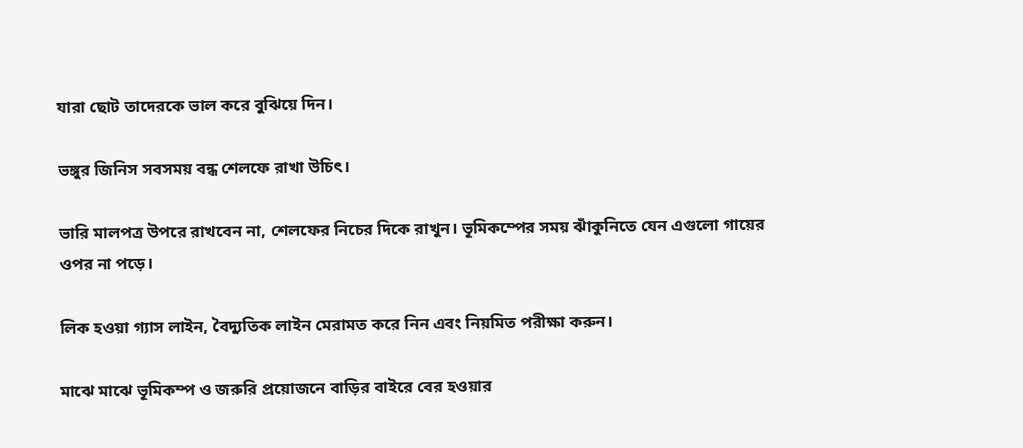যারা ছোট তাদেরকে ভাল করে বুঝিয়ে দিন।

ভঙ্গুর জিনিস সবসময় বন্ধ শেলফে রাখা উচিৎ।

ভারি মালপত্র উপরে রাখবেন না, শেলফের নিচের দিকে রাখুন। ভূমিকম্পের সময় ঝাঁকুনিতে যেন এগুলো গায়ের ওপর না পড়ে।

লিক হওয়া গ্যাস লাইন, বৈদ্যুতিক লাইন মেরামত করে নিন এবং নিয়মিত পরীক্ষা করুন।

মাঝে মাঝে ভূমিকম্প ও জরুরি প্রয়োজনে বাড়ির বাইরে বের হওয়ার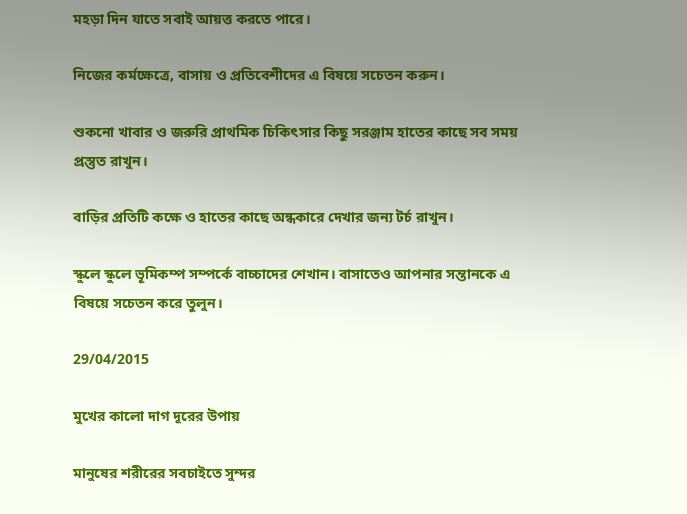মহড়া দিন যাতে সবাই আয়ত্ত করতে পারে।

নিজের কর্মক্ষেত্রে, বাসায় ও প্রতিবেশীদের এ বিষয়ে সচেতন করুন।

শুকনো খাবার ও জরুরি প্রাথমিক চিকিৎসার কিছু সরঞ্জাম হাতের কাছে সব সময় প্রস্তুত রাখুন।

বাড়ির প্রতিটি কক্ষে ও হাতের কাছে অন্ধকারে দেখার জন্য টর্চ রাখুন।

স্কুলে স্কুলে ভূমিকম্প সম্পর্কে বাচ্চাদের শেখান। বাসাতেও আপনার সন্তানকে এ বিষয়ে সচেতন করে তুলুন।

29/04/2015

মুখের কালো দাগ দূরের উপায়

মানুষের শরীরের সবচাইতে সুন্দর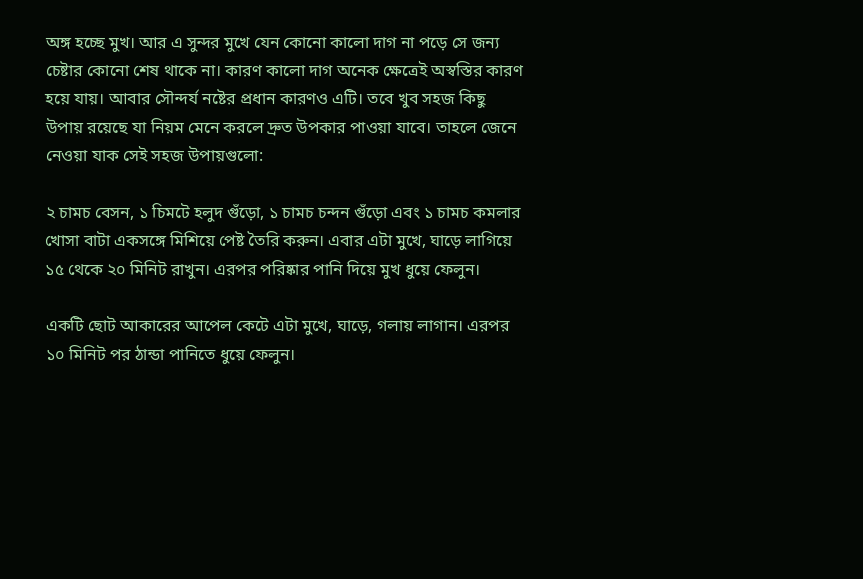অঙ্গ হচ্ছে মুখ। আর এ সুন্দর মুখে যেন কোনো কালো দাগ না পড়ে সে জন্য চেষ্টার কোনো শেষ থাকে না। কারণ কালো দাগ অনেক ক্ষেত্রেই অস্বস্তির কারণ হয়ে যায়। আবার সৌন্দর্য নষ্টের প্রধান কারণও এটি। তবে খুব সহজ কিছু উপায় রয়েছে যা নিয়ম মেনে করলে দ্রুত উপকার পাওয়া যাবে। তাহলে জেনে নেওয়া যাক সেই সহজ উপায়গুলো:

২ চামচ বেসন, ১ চিমটে হলুদ গুঁড়ো, ১ চামচ চন্দন গুঁড়ো এবং ১ চামচ কমলার খোসা বাটা একসঙ্গে মিশিয়ে পেষ্ট তৈরি করুন। এবার এটা মুখে, ঘাড়ে লাগিয়ে ১৫ থেকে ২০ মিনিট রাখুন। এরপর পরিষ্কার পানি দিয়ে মুখ ধুয়ে ফেলুন।

একটি ছোট আকারের আপেল কেটে এটা মুখে, ঘাড়ে, গলায় লাগান। এরপর ১০ মিনিট পর ঠান্ডা পানিতে ধুয়ে ফেলুন।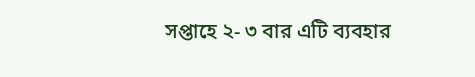সপ্তাহে ২- ৩ বার এটি ব্যবহার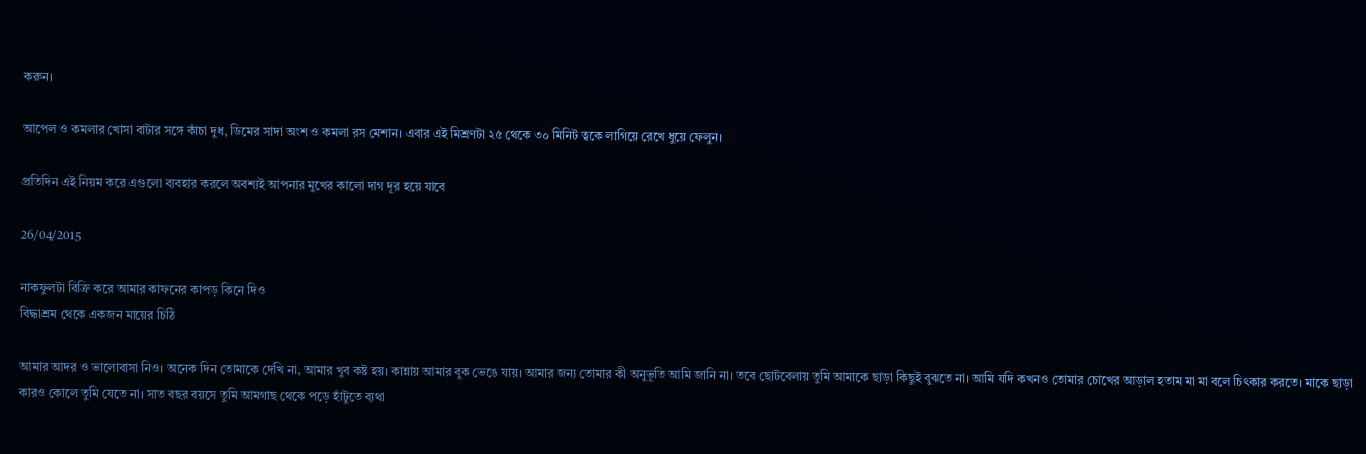করুন।

আপেল ও কমলার খোসা বাটার সঙ্গে কাঁচা দুধ, ডিমের সাদা অংশ ও কমলা রস মেশান। এবার এই মিশ্রণটা ২৫ থেকে ৩০ মিনিট ত্বকে লাগিয়ে রেখে ধুয়ে ফেলুন।

প্রতিদিন এই নিয়ম করে এগুলো ব্যবহার করলে অবশ্যই আপনার মুখের কালো দাগ দূর হয়ে যাবে

26/04/2015

নাকফুলটা বিক্রি করে আমার কাফনের কাপড় কিনে দিও
বিদ্ধাশ্রম থেকে একজন মায়ের চিঠি

আমার আদর ও ভালোবাসা নিও। অনেক দিন তোমাকে দেখি না, আমার খুব কষ্ট হয়। কান্নায় আমার বুক ভেঙে যায়। আমার জন্য তোমার কী অনুভূতি আমি জানি না। তবে ছোটবেলায় তুমি আমাকে ছাড়া কিছুই বুঝতে না। আমি যদি কখনও তোমার চোখের আড়াল হতাম মা মা বলে চিৎকার করতে। মাকে ছাড়া কারও কোলে তুমি যেতে না। সাত বছর বয়সে তুমি আমগাছ থেকে পড়ে হাঁটুতে ব্যথা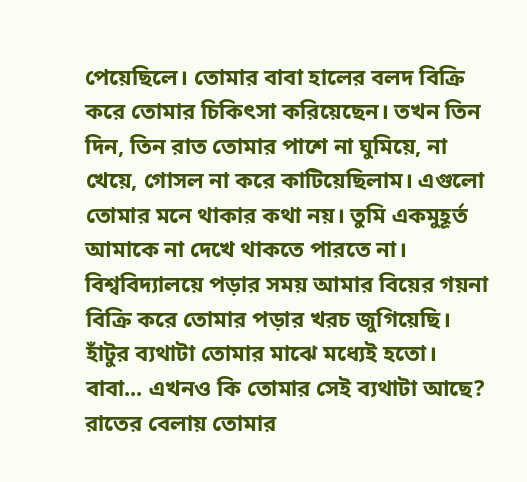পেয়েছিলে। তোমার বাবা হালের বলদ বিক্রি করে তোমার চিকিৎসা করিয়েছেন। তখন তিন দিন, তিন রাত তোমার পাশে না ঘুমিয়ে, না খেয়ে, গোসল না করে কাটিয়েছিলাম। এগুলো তোমার মনে থাকার কথা নয়। তুমি একমুহূর্ত আমাকে না দেখে থাকতে পারতে না। বিশ্ববিদ্যালয়ে পড়ার সময় আমার বিয়ের গয়না বিক্রি করে তোমার পড়ার খরচ জুগিয়েছি। হাঁটুর ব্যথাটা তোমার মাঝে মধ্যেই হতো। বাবা... এখনও কি তোমার সেই ব্যথাটা আছে? রাতের বেলায় তোমার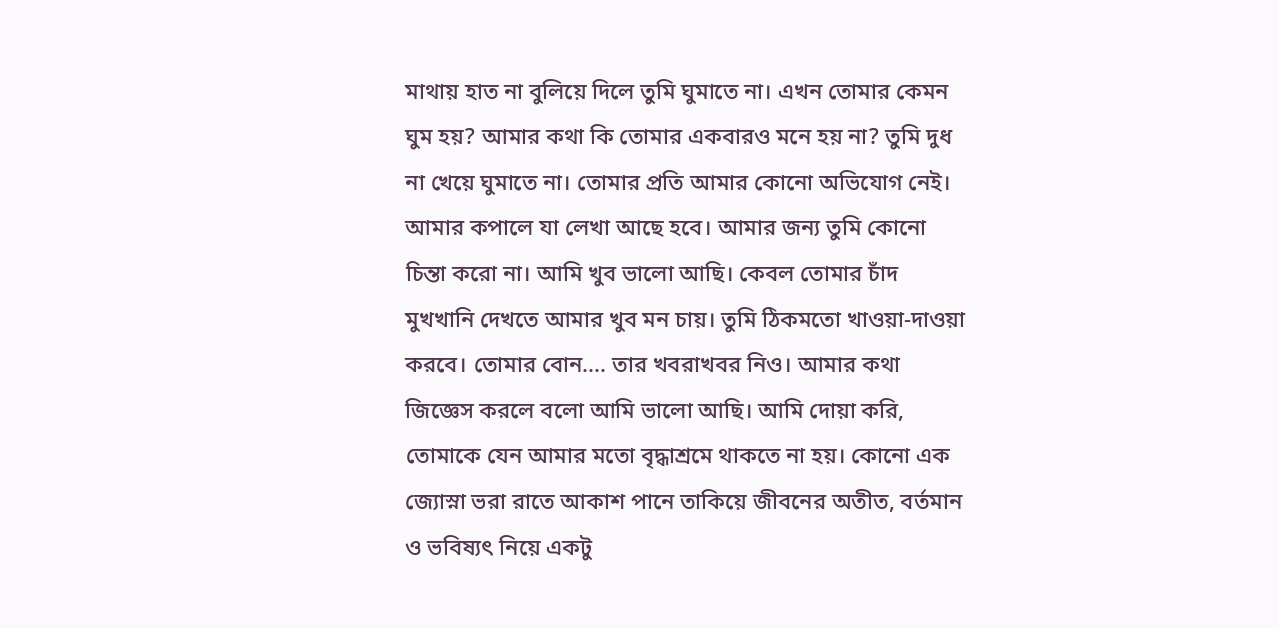মাথায় হাত না বুলিয়ে দিলে তুমি ঘুমাতে না। এখন তোমার কেমন ঘুম হয়? আমার কথা কি তোমার একবারও মনে হয় না? তুমি দুধ না খেয়ে ঘুমাতে না। তোমার প্রতি আমার কোনো অভিযোগ নেই। আমার কপালে যা লেখা আছে হবে। আমার জন্য তুমি কোনো চিন্তা করো না। আমি খুব ভালো আছি। কেবল তোমার চাঁদ মুখখানি দেখতে আমার খুব মন চায়। তুমি ঠিকমতো খাওয়া-দাওয়া করবে। তোমার বোন.... তার খবরাখবর নিও। আমার কথা জিজ্ঞেস করলে বলো আমি ভালো আছি। আমি দোয়া করি, তোমাকে যেন আমার মতো বৃদ্ধাশ্রমে থাকতে না হয়। কোনো এক জ্যোস্না ভরা রাতে আকাশ পানে তাকিয়ে জীবনের অতীত, বর্তমান ও ভবিষ্যৎ নিয়ে একটু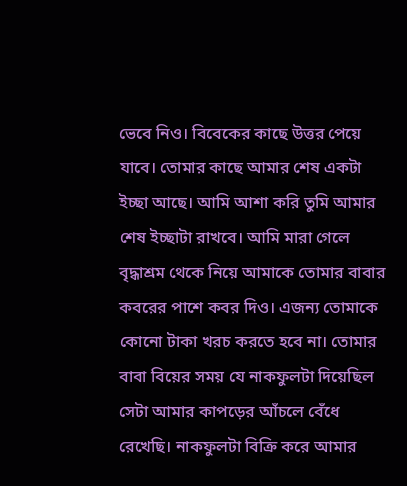ভেবে নিও। বিবেকের কাছে উত্তর পেয়ে যাবে। তোমার কাছে আমার শেষ একটা ইচ্ছা আছে। আমি আশা করি তুমি আমার শেষ ইচ্ছাটা রাখবে। আমি মারা গেলে বৃদ্ধাশ্রম থেকে নিয়ে আমাকে তোমার বাবার কবরের পাশে কবর দিও। এজন্য তোমাকে কোনো টাকা খরচ করতে হবে না। তোমার বাবা বিয়ের সময় যে নাকফুলটা দিয়েছিল সেটা আমার কাপড়ের আঁচলে বেঁধে রেখেছি। নাকফুলটা বিক্রি করে আমার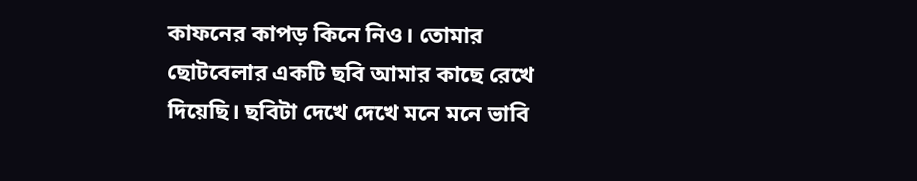কাফনের কাপড় কিনে নিও। তোমার ছোটবেলার একটি ছবি আমার কাছে রেখে দিয়েছি। ছবিটা দেখে দেখে মনে মনে ভাবি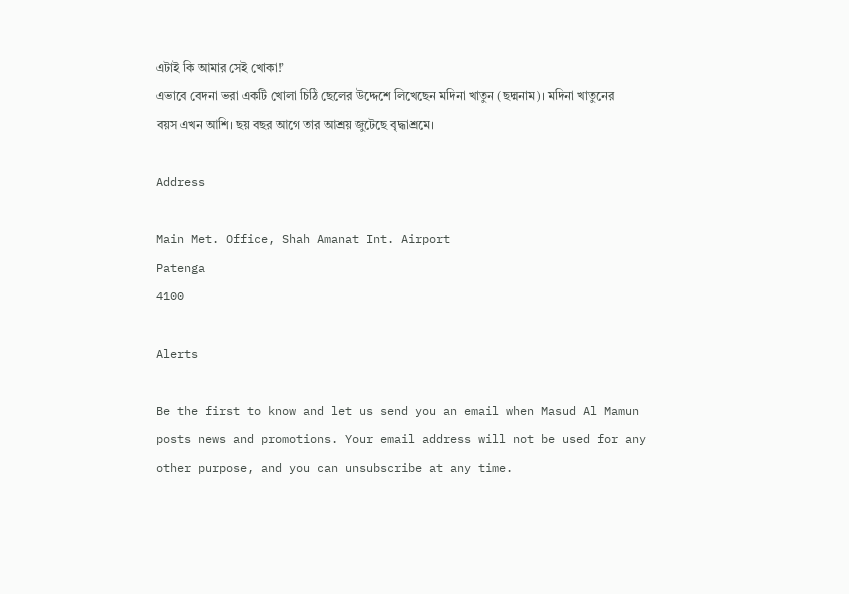এটাই কি আমার সেই খোকা!’
এভাবে বেদনা ভরা একটি খোলা চিঠি ছেলের উদ্দেশে লিখেছেন মদিনা খাতুন (ছদ্মনাম)। মদিনা খাতুনের বয়স এখন আশি। ছয় বছর আগে তার আশ্রয় জুটেছে বৃদ্ধাশ্রমে।

Address

Main Met. Office, Shah Amanat Int. Airport
Patenga
4100

Alerts

Be the first to know and let us send you an email when Masud Al Mamun posts news and promotions. Your email address will not be used for any other purpose, and you can unsubscribe at any time.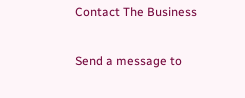Contact The Business

Send a message to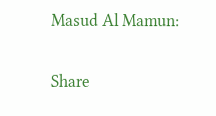Masud Al Mamun:

Share